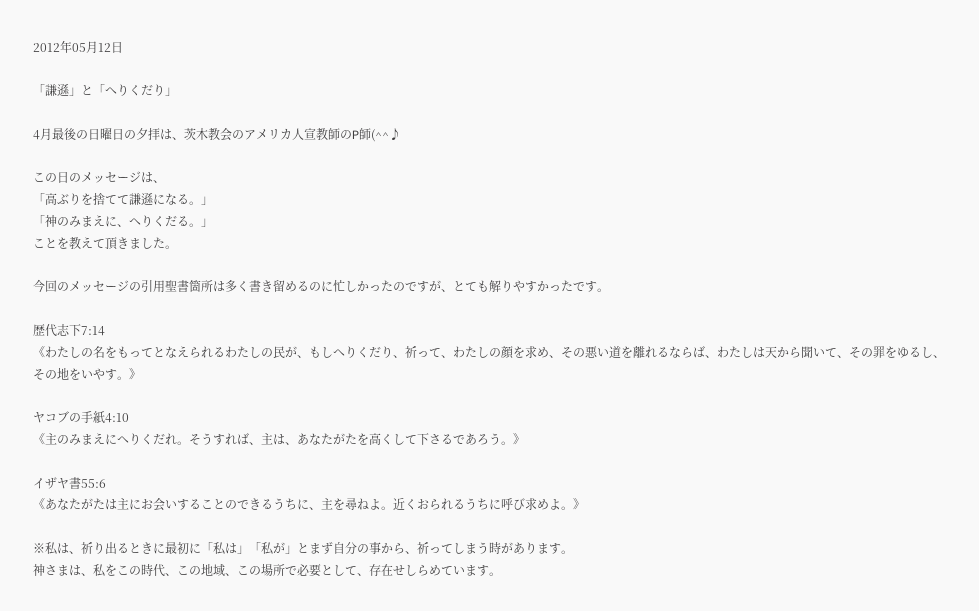2012年05月12日

「謙遜」と「へりくだり」

4月最後の日曜日の夕拝は、茨木教会のアメリカ人宣教師のP師(^^♪

この日のメッセージは、
「高ぶりを捨てて謙遜になる。」
「神のみまえに、へりくだる。」
ことを教えて頂きました。

今回のメッセージの引用聖書箇所は多く書き留めるのに忙しかったのですが、とても解りやすかったです。

歴代志下7:14
《わたしの名をもってとなえられるわたしの民が、もしへりくだり、祈って、わたしの顔を求め、その悪い道を離れるならば、わたしは天から聞いて、その罪をゆるし、その地をいやす。》

ヤコブの手紙4:10
《主のみまえにへりくだれ。そうすれば、主は、あなたがたを高くして下さるであろう。》

イザヤ書55:6
《あなたがたは主にお会いすることのできるうちに、主を尋ねよ。近くおられるうちに呼び求めよ。》

※私は、祈り出るときに最初に「私は」「私が」とまず自分の事から、祈ってしまう時があります。
神さまは、私をこの時代、この地域、この場所で必要として、存在せしらめています。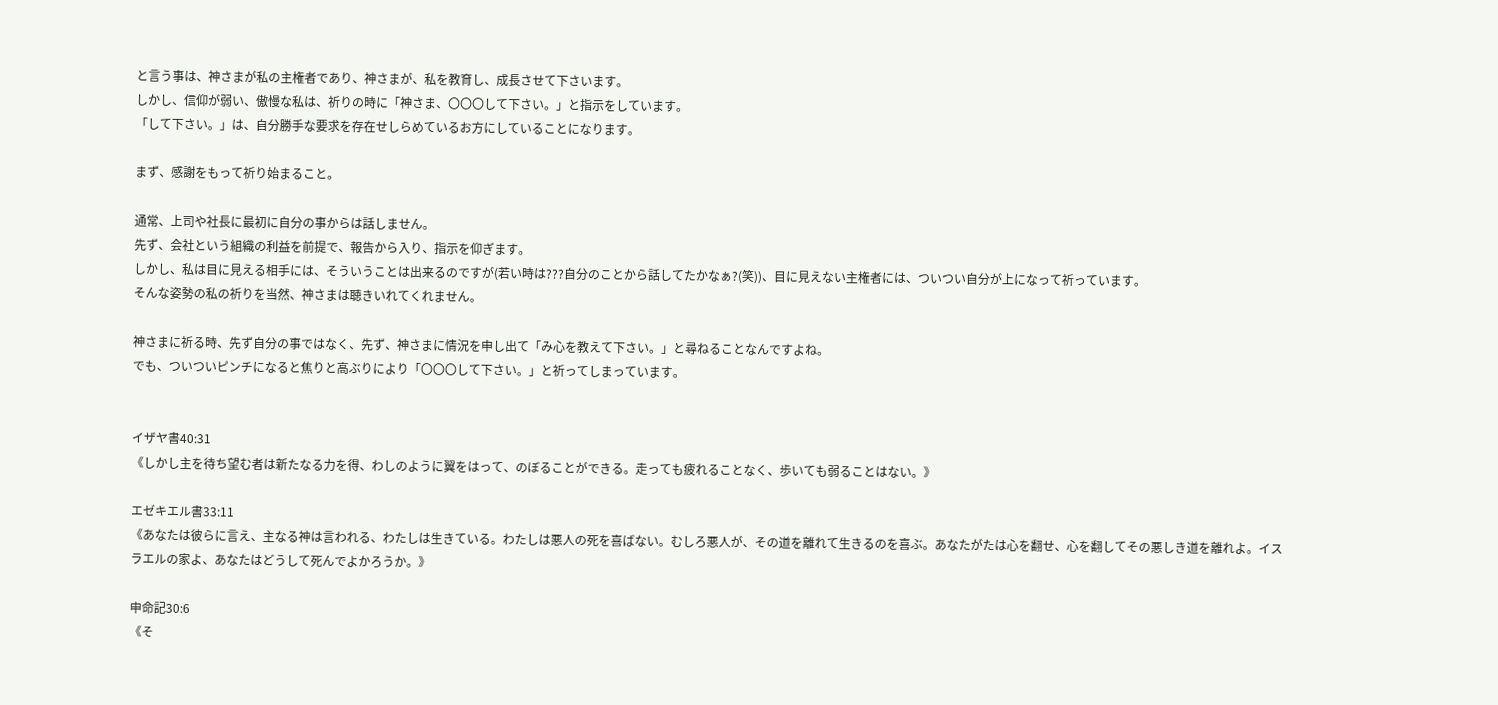と言う事は、神さまが私の主権者であり、神さまが、私を教育し、成長させて下さいます。
しかし、信仰が弱い、傲慢な私は、祈りの時に「神さま、〇〇〇して下さい。」と指示をしています。
「して下さい。」は、自分勝手な要求を存在せしらめているお方にしていることになります。

まず、感謝をもって祈り始まること。

通常、上司や社長に最初に自分の事からは話しません。
先ず、会社という組織の利益を前提で、報告から入り、指示を仰ぎます。
しかし、私は目に見える相手には、そういうことは出来るのですが(若い時は???自分のことから話してたかなぁ?(笑))、目に見えない主権者には、ついつい自分が上になって祈っています。
そんな姿勢の私の祈りを当然、神さまは聴きいれてくれません。

神さまに祈る時、先ず自分の事ではなく、先ず、神さまに情況を申し出て「み心を教えて下さい。」と尋ねることなんですよね。
でも、ついついピンチになると焦りと高ぶりにより「〇〇〇して下さい。」と祈ってしまっています。


イザヤ書40:31
《しかし主を待ち望む者は新たなる力を得、わしのように翼をはって、のぼることができる。走っても疲れることなく、歩いても弱ることはない。》

エゼキエル書33:11
《あなたは彼らに言え、主なる神は言われる、わたしは生きている。わたしは悪人の死を喜ばない。むしろ悪人が、その道を離れて生きるのを喜ぶ。あなたがたは心を翻せ、心を翻してその悪しき道を離れよ。イスラエルの家よ、あなたはどうして死んでよかろうか。》

申命記30:6
《そ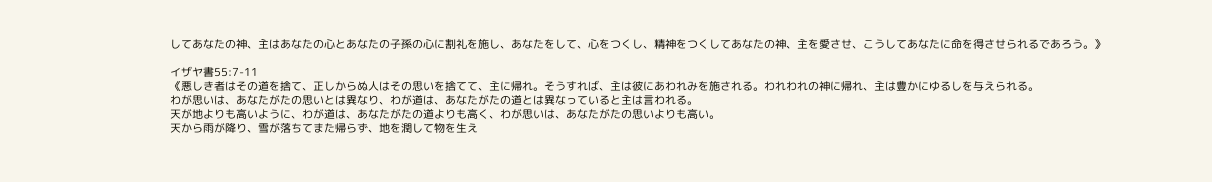してあなたの神、主はあなたの心とあなたの子孫の心に割礼を施し、あなたをして、心をつくし、精神をつくしてあなたの神、主を愛させ、こうしてあなたに命を得させられるであろう。》

イザヤ書55:7-11
《悪しき者はその道を捨て、正しからぬ人はその思いを捨てて、主に帰れ。そうすれば、主は彼にあわれみを施される。われわれの神に帰れ、主は豊かにゆるしを与えられる。
わが思いは、あなたがたの思いとは異なり、わが道は、あなたがたの道とは異なっていると主は言われる。
天が地よりも高いように、わが道は、あなたがたの道よりも高く、わが思いは、あなたがたの思いよりも高い。
天から雨が降り、雪が落ちてまた帰らず、地を潤して物を生え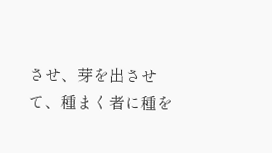させ、芽を出させて、種まく者に種を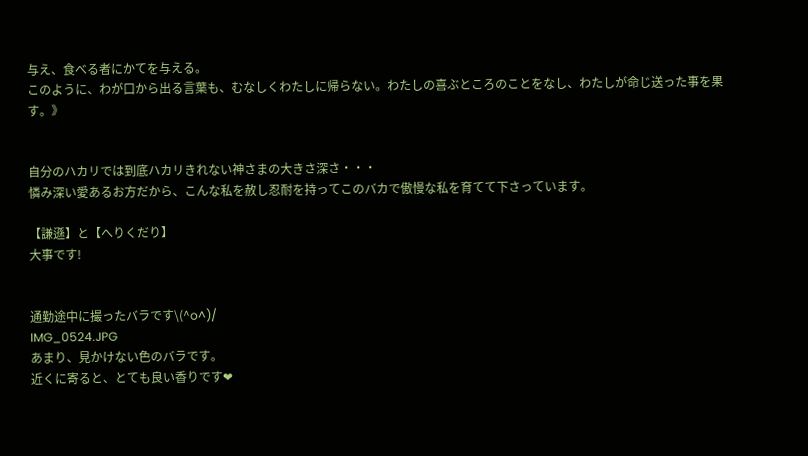与え、食べる者にかてを与える。
このように、わが口から出る言葉も、むなしくわたしに帰らない。わたしの喜ぶところのことをなし、わたしが命じ送った事を果す。》


自分のハカリでは到底ハカリきれない神さまの大きさ深さ・・・
憐み深い愛あるお方だから、こんな私を赦し忍耐を持ってこのバカで傲慢な私を育てて下さっています。

【謙遜】と【へりくだり】
大事です!


通勤途中に撮ったバラです\(^o^)/
IMG_0524.JPG
あまり、見かけない色のバラです。
近くに寄ると、とても良い香りです❤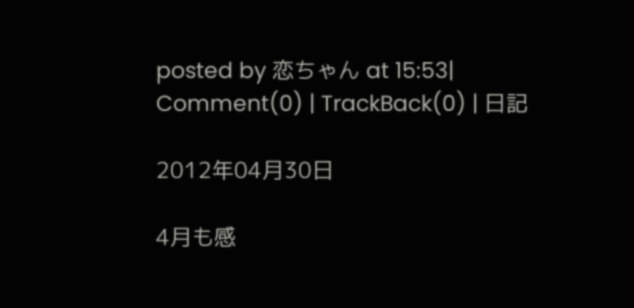posted by 恋ちゃん at 15:53| Comment(0) | TrackBack(0) | 日記

2012年04月30日

4月も感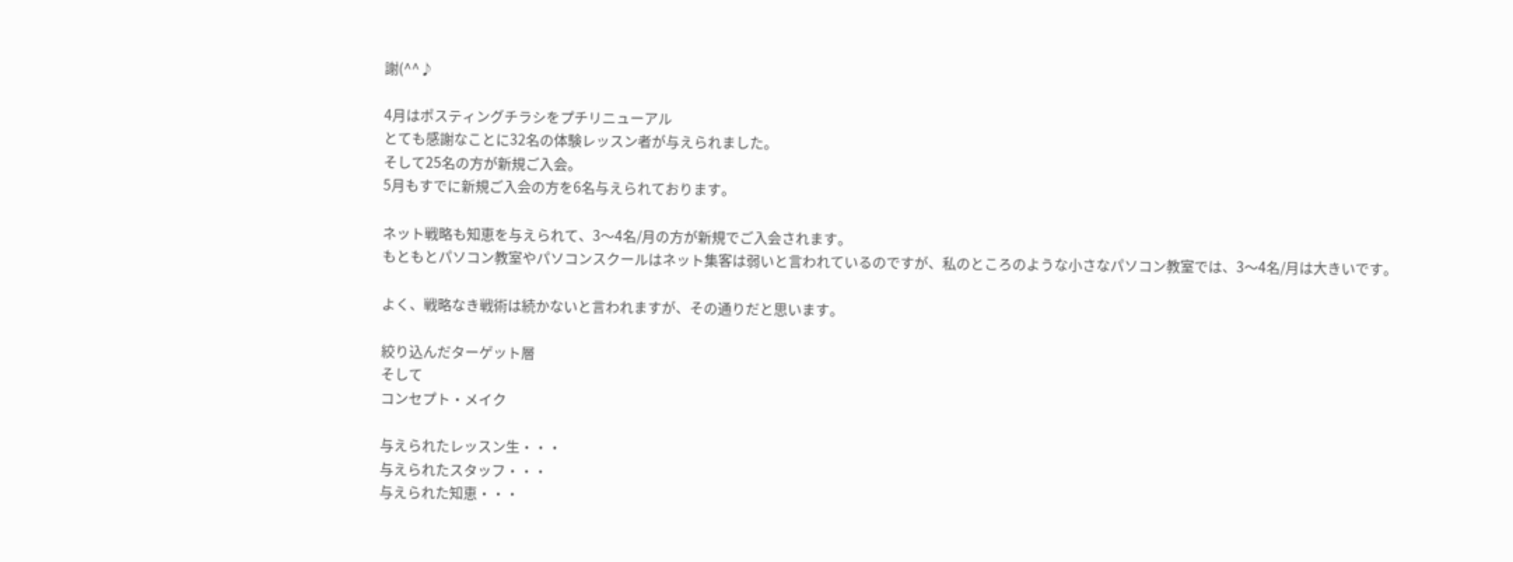謝(^^♪

4月はポスティングチラシをプチリニューアル
とても感謝なことに32名の体験レッスン者が与えられました。
そして25名の方が新規ご入会。
5月もすでに新規ご入会の方を6名与えられております。

ネット戦略も知恵を与えられて、3〜4名/月の方が新規でご入会されます。
もともとパソコン教室やパソコンスクールはネット集客は弱いと言われているのですが、私のところのような小さなパソコン教室では、3〜4名/月は大きいです。

よく、戦略なき戦術は続かないと言われますが、その通りだと思います。

絞り込んだターゲット層
そして
コンセプト・メイク

与えられたレッスン生・・・
与えられたスタッフ・・・
与えられた知恵・・・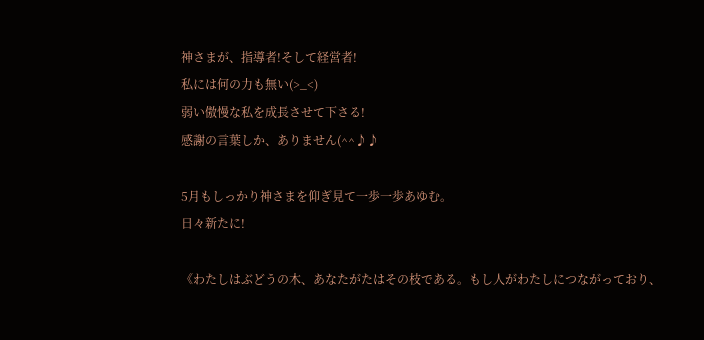神さまが、指導者!そして経営者!
私には何の力も無い(>_<)
弱い傲慢な私を成長させて下さる!
感謝の言葉しか、ありません(^^♪♪

5月もしっかり神さまを仰ぎ見て一歩一歩あゆむ。
日々新たに!

《わたしはぶどうの木、あなたがたはその枝である。もし人がわたしにつながっており、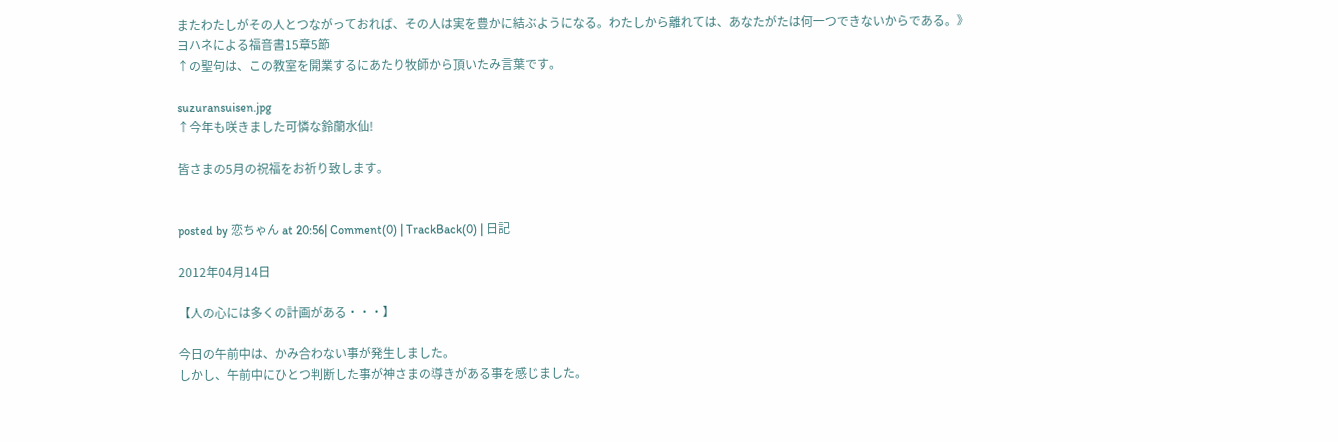またわたしがその人とつながっておれば、その人は実を豊かに結ぶようになる。わたしから離れては、あなたがたは何一つできないからである。》
ヨハネによる福音書15章5節
↑の聖句は、この教室を開業するにあたり牧師から頂いたみ言葉です。

suzuransuisen.jpg
↑今年も咲きました可憐な鈴蘭水仙!

皆さまの5月の祝福をお祈り致します。


posted by 恋ちゃん at 20:56| Comment(0) | TrackBack(0) | 日記

2012年04月14日

【人の心には多くの計画がある・・・】

今日の午前中は、かみ合わない事が発生しました。
しかし、午前中にひとつ判断した事が神さまの導きがある事を感じました。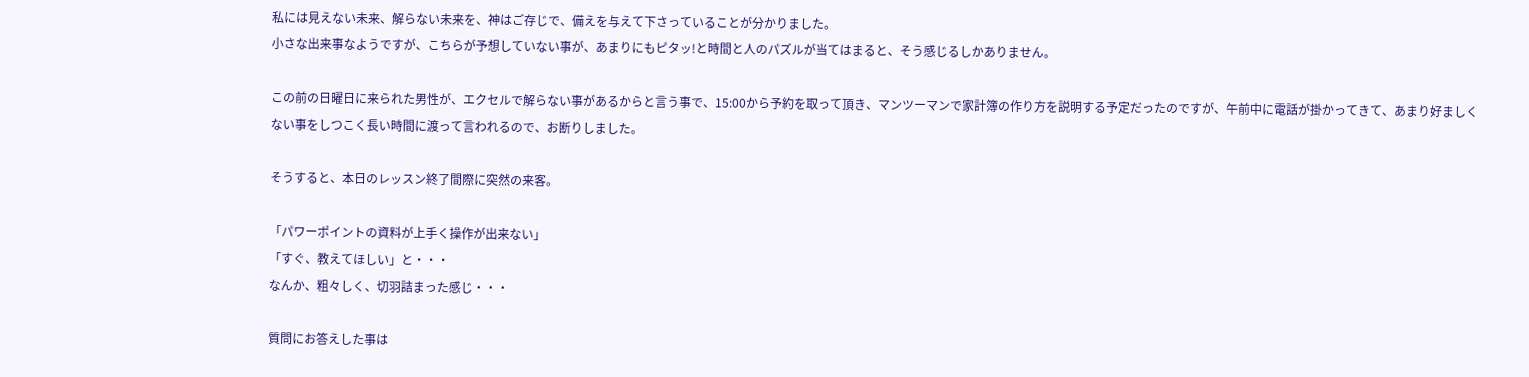私には見えない未来、解らない未来を、神はご存じで、備えを与えて下さっていることが分かりました。
小さな出来事なようですが、こちらが予想していない事が、あまりにもピタッ!と時間と人のパズルが当てはまると、そう感じるしかありません。

この前の日曜日に来られた男性が、エクセルで解らない事があるからと言う事で、15:00から予約を取って頂き、マンツーマンで家計簿の作り方を説明する予定だったのですが、午前中に電話が掛かってきて、あまり好ましくない事をしつこく長い時間に渡って言われるので、お断りしました。

そうすると、本日のレッスン終了間際に突然の来客。

「パワーポイントの資料が上手く操作が出来ない」
「すぐ、教えてほしい」と・・・
なんか、粗々しく、切羽詰まった感じ・・・

質問にお答えした事は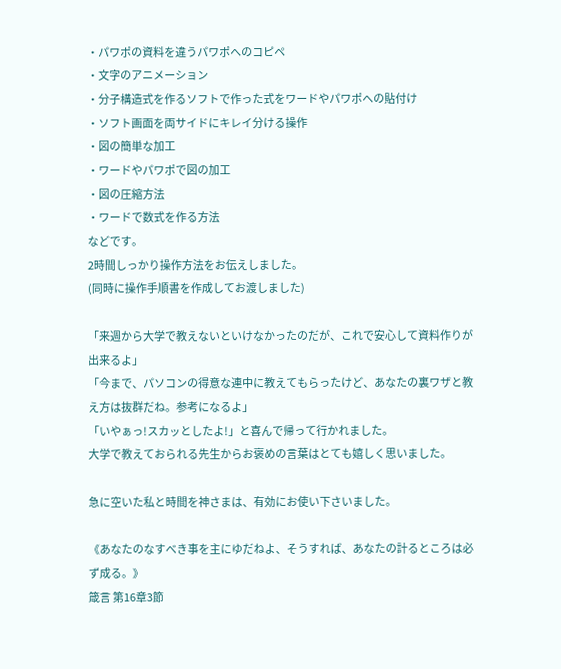・パワポの資料を違うパワポへのコピペ
・文字のアニメーション
・分子構造式を作るソフトで作った式をワードやパワポへの貼付け
・ソフト画面を両サイドにキレイ分ける操作
・図の簡単な加工
・ワードやパワポで図の加工
・図の圧縮方法
・ワードで数式を作る方法
などです。
2時間しっかり操作方法をお伝えしました。
(同時に操作手順書を作成してお渡しました)

「来週から大学で教えないといけなかったのだが、これで安心して資料作りが出来るよ」
「今まで、パソコンの得意な連中に教えてもらったけど、あなたの裏ワザと教え方は抜群だね。参考になるよ」
「いやぁっ!スカッとしたよ!」と喜んで帰って行かれました。
大学で教えておられる先生からお褒めの言葉はとても嬉しく思いました。

急に空いた私と時間を神さまは、有効にお使い下さいました。

《あなたのなすべき事を主にゆだねよ、そうすれば、あなたの計るところは必ず成る。》
箴言 第16章3節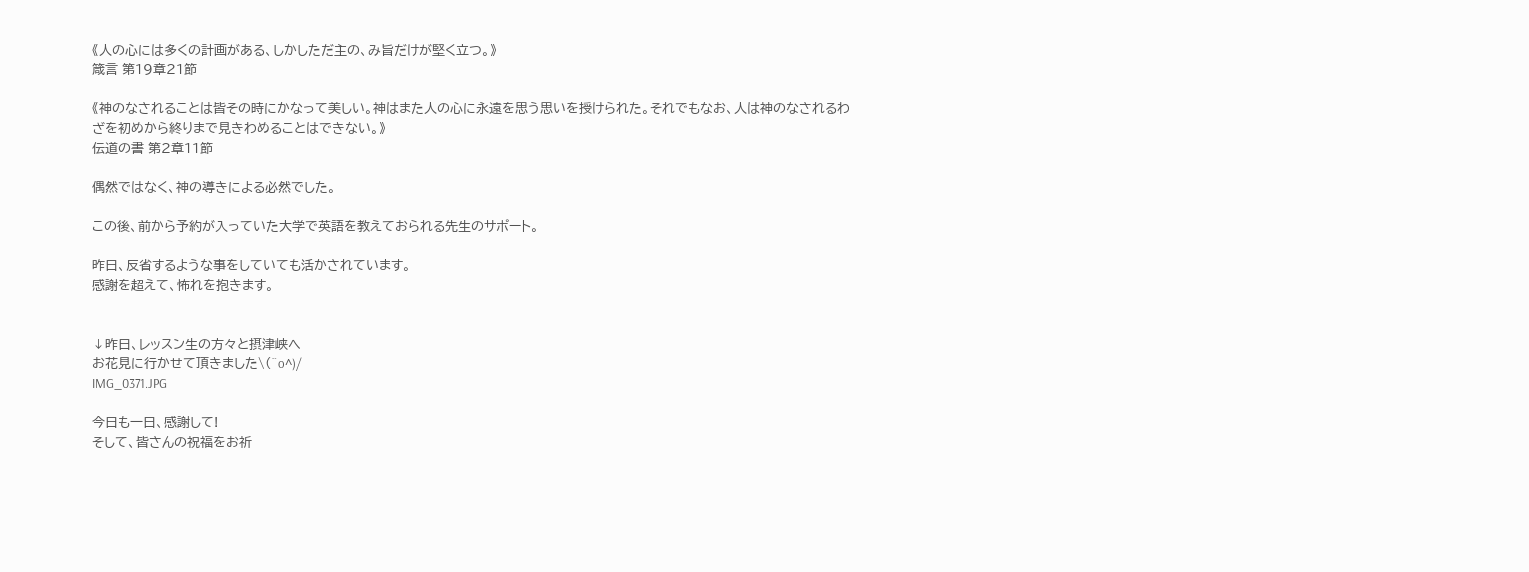《人の心には多くの計画がある、しかしただ主の、み旨だけが堅く立つ。》
箴言 第19章21節

《神のなされることは皆その時にかなって美しい。神はまた人の心に永遠を思う思いを授けられた。それでもなお、人は神のなされるわざを初めから終りまで見きわめることはできない。》
伝道の書 第2章11節

偶然ではなく、神の導きによる必然でした。

この後、前から予約が入っていた大学で英語を教えておられる先生のサポート。

昨日、反省するような事をしていても活かされています。
感謝を超えて、怖れを抱きます。


↓昨日、レッスン生の方々と摂津峡へ
お花見に行かせて頂きました\(^o^)/
IMG_0371.JPG

今日も一日、感謝して!
そして、皆さんの祝福をお祈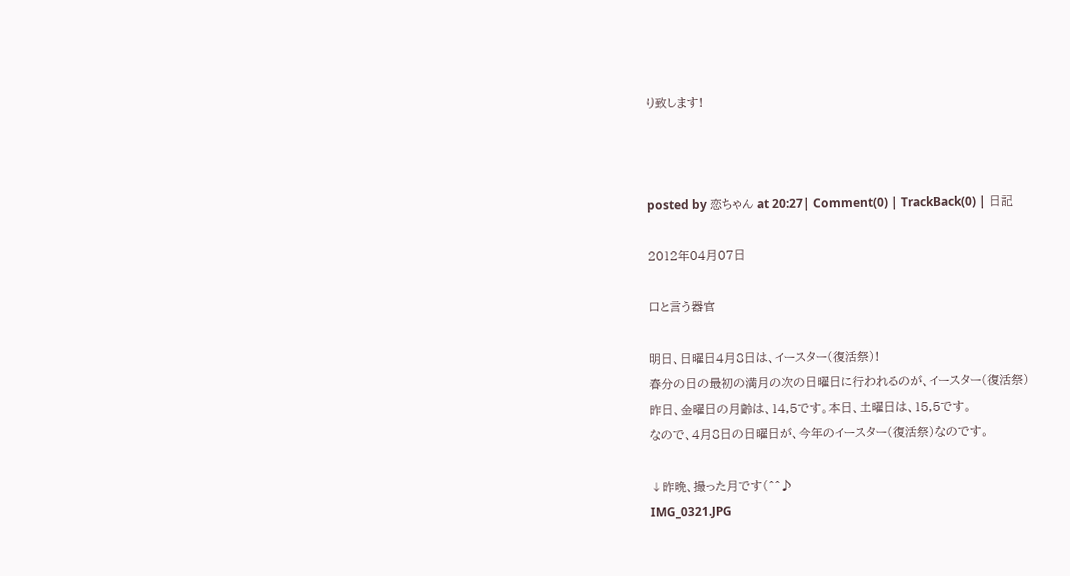り致します!



posted by 恋ちゃん at 20:27| Comment(0) | TrackBack(0) | 日記

2012年04月07日

口と言う器官

明日、日曜日4月8日は、イースター(復活祭)!
春分の日の最初の満月の次の日曜日に行われるのが、イースター(復活祭)
昨日、金曜日の月齢は、14,5です。本日、土曜日は、15,5です。
なので、4月8日の日曜日が、今年のイースター(復活祭)なのです。

↓昨晩、撮った月です(^^♪
IMG_0321.JPG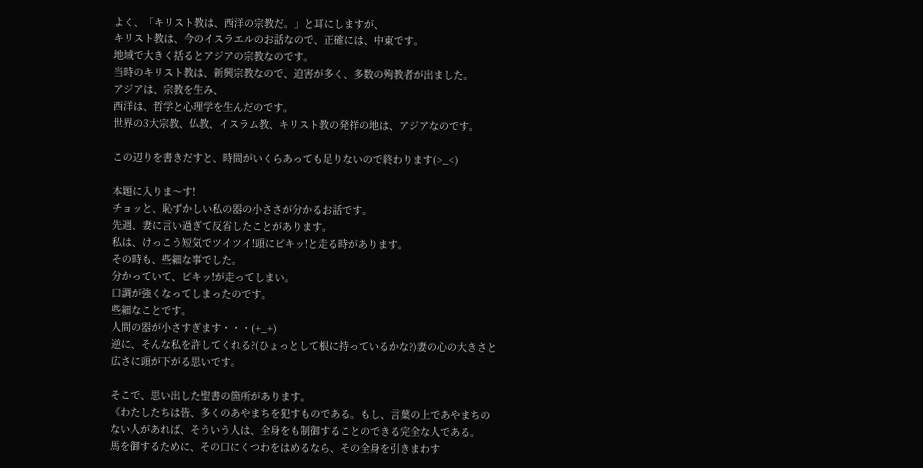よく、「キリスト教は、西洋の宗教だ。」と耳にしますが、
キリスト教は、今のイスラエルのお話なので、正確には、中東です。
地域で大きく括るとアジアの宗教なのです。
当時のキリスト教は、新興宗教なので、迫害が多く、多数の殉教者が出ました。
アジアは、宗教を生み、
西洋は、哲学と心理学を生んだのです。
世界の3大宗教、仏教、イスラム教、キリスト教の発祥の地は、アジアなのです。

この辺りを書きだすと、時間がいくらあっても足りないので終わります(>_<)

本題に入りま〜す!
チョッと、恥ずかしい私の器の小ささが分かるお話です。
先週、妻に言い過ぎて反省したことがあります。
私は、けっこう短気でツイツイ!頭にピキッ!と走る時があります。
その時も、些細な事でした。
分かっていて、ピキッ!が走ってしまい。
口調が強くなってしまったのです。
些細なことです。
人間の器が小さすぎます・・・(+_+)
逆に、そんな私を許してくれる?(ひょっとして根に持っているかな?)妻の心の大きさと広さに頭が下がる思いです。

そこで、思い出した聖書の箇所があります。
《わたしたちは皆、多くのあやまちを犯すものである。もし、言葉の上であやまちのない人があれば、そういう人は、全身をも制御することのできる完全な人である。
馬を御するために、その口にくつわをはめるなら、その全身を引きまわす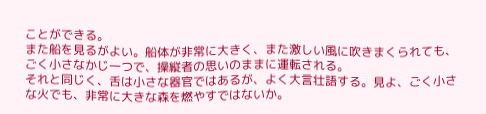ことができる。
また船を見るがよい。船体が非常に大きく、また激しい風に吹きまくられても、ごく小さなかじ一つで、操縦者の思いのままに運転される。
それと同じく、舌は小さな器官ではあるが、よく大言壮語する。見よ、ごく小さな火でも、非常に大きな森を燃やすではないか。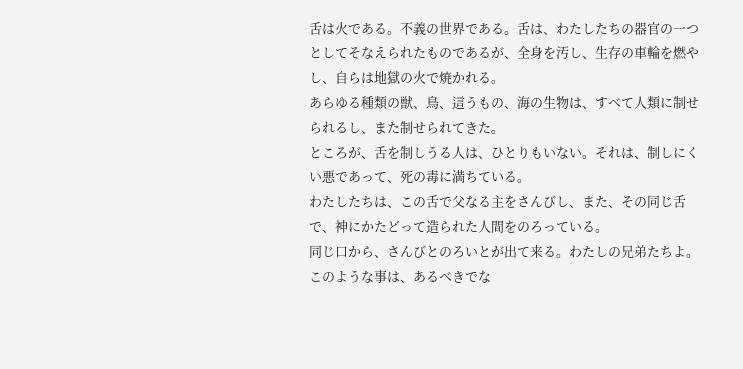舌は火である。不義の世界である。舌は、わたしたちの器官の一つとしてそなえられたものであるが、全身を汚し、生存の車輪を燃やし、自らは地獄の火で焼かれる。
あらゆる種類の獣、鳥、這うもの、海の生物は、すべて人類に制せられるし、また制せられてきた。
ところが、舌を制しうる人は、ひとりもいない。それは、制しにくい悪であって、死の毒に満ちている。
わたしたちは、この舌で父なる主をさんびし、また、その同じ舌で、神にかたどって造られた人間をのろっている。
同じ口から、さんびとのろいとが出て来る。わたしの兄弟たちよ。このような事は、あるべきでな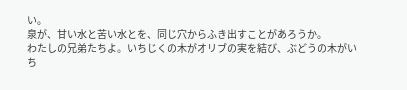い。
泉が、甘い水と苦い水とを、同じ穴からふき出すことがあろうか。
わたしの兄弟たちよ。いちじくの木がオリブの実を結び、ぶどうの木がいち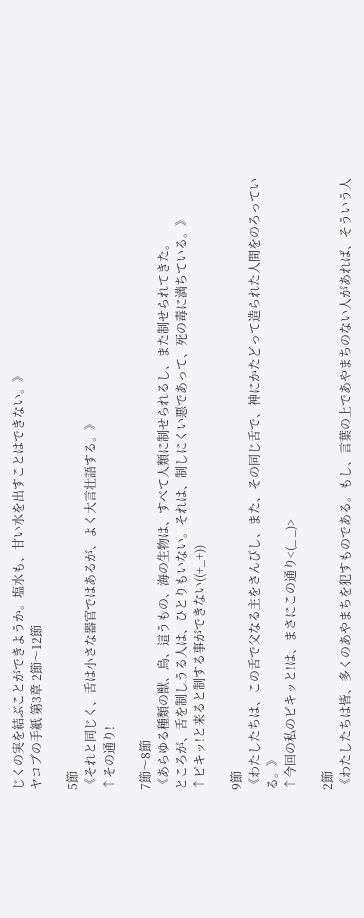じくの実を結ぶことができようか。塩水も、甘い水を出すことはできない。》
ヤコブの手紙 第3章 2節〜12節

5節
《それと同じく、舌は小さな器官ではあるが、よく大言壮語する。》
↑その通り!

7節〜8節
《あらゆる種類の獣、鳥、這うもの、海の生物は、すべて人類に制せられるし、また制せられてきた。
ところが、舌を制しうる人は、ひとりもいない。それは、制しにくい悪であって、死の毒に満ちている。》
↑ピキッ!と来ると制する事ができない((+_+))

9節
《わたしたちは、この舌で父なる主をさんびし、また、その同じ舌で、神にかたどって造られた人間をのろっている。》
↑今回の私のピキッと!は、まさにこの通り<(_ _)>

2節
《わたしたちは皆、多くのあやまちを犯すものである。もし、言葉の上であやまちのない人があれば、そういう人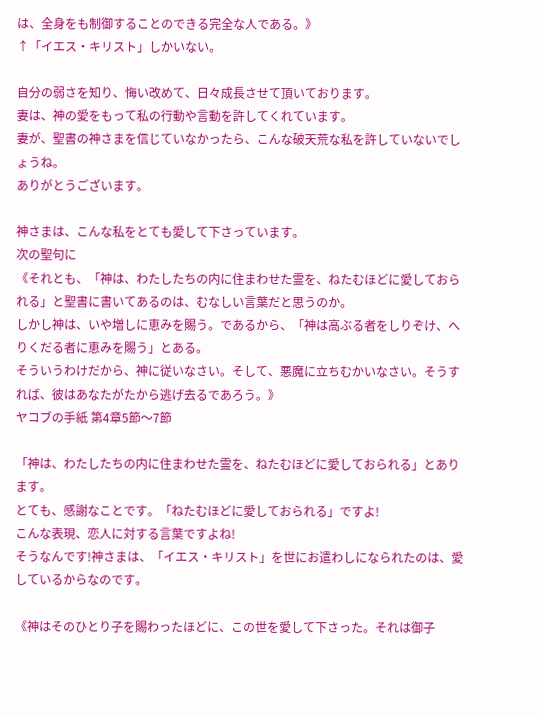は、全身をも制御することのできる完全な人である。》
↑「イエス・キリスト」しかいない。

自分の弱さを知り、悔い改めて、日々成長させて頂いております。
妻は、神の愛をもって私の行動や言動を許してくれています。
妻が、聖書の神さまを信じていなかったら、こんな破天荒な私を許していないでしょうね。
ありがとうございます。

神さまは、こんな私をとても愛して下さっています。
次の聖句に
《それとも、「神は、わたしたちの内に住まわせた霊を、ねたむほどに愛しておられる」と聖書に書いてあるのは、むなしい言葉だと思うのか。
しかし神は、いや増しに恵みを賜う。であるから、「神は高ぶる者をしりぞけ、へりくだる者に恵みを賜う」とある。
そういうわけだから、神に従いなさい。そして、悪魔に立ちむかいなさい。そうすれば、彼はあなたがたから逃げ去るであろう。》
ヤコブの手紙 第4章5節〜7節

「神は、わたしたちの内に住まわせた霊を、ねたむほどに愛しておられる」とあります。
とても、感謝なことです。「ねたむほどに愛しておられる」ですよ!
こんな表現、恋人に対する言葉ですよね!
そうなんです!神さまは、「イエス・キリスト」を世にお遣わしになられたのは、愛しているからなのです。

《神はそのひとり子を賜わったほどに、この世を愛して下さった。それは御子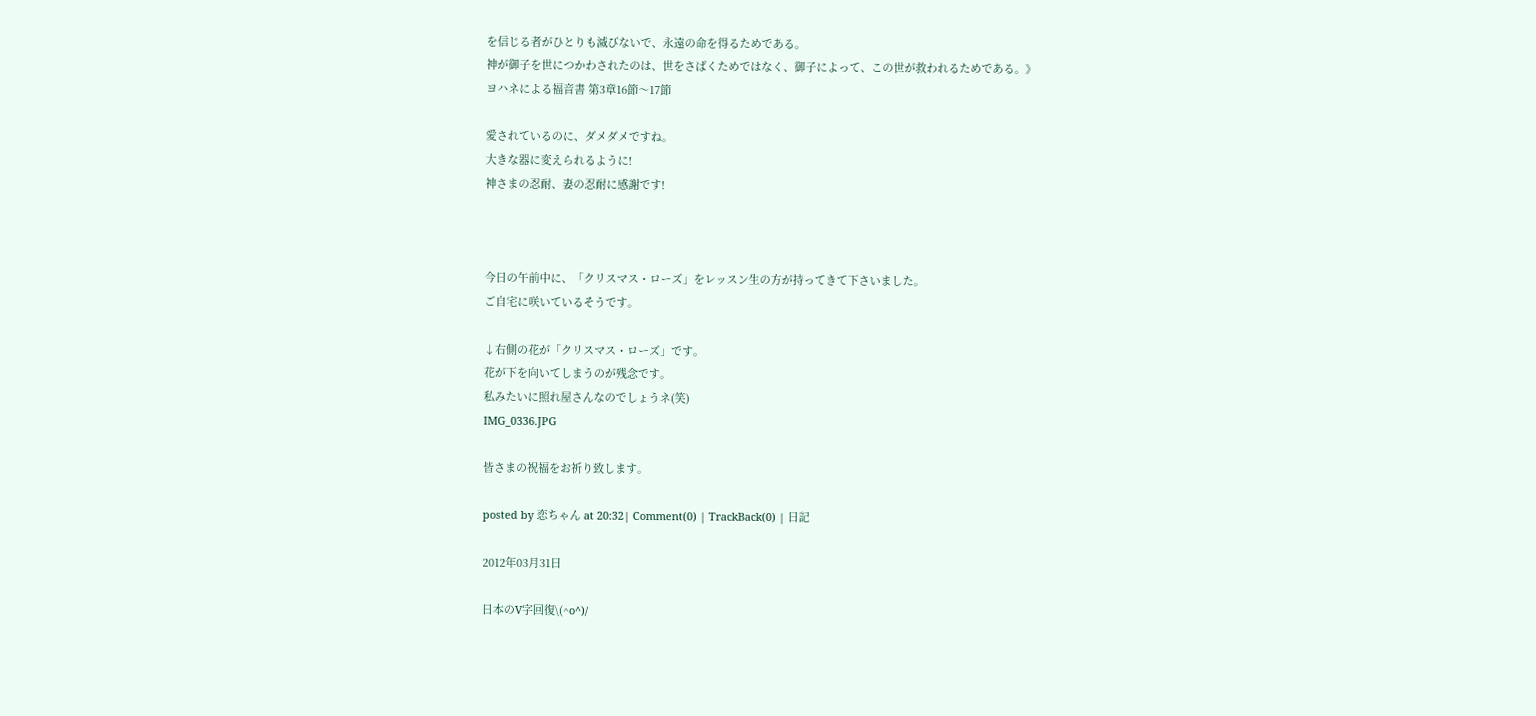を信じる者がひとりも滅びないで、永遠の命を得るためである。
神が御子を世につかわされたのは、世をさばくためではなく、御子によって、この世が救われるためである。》
ヨハネによる福音書 第3章16節〜17節

愛されているのに、ダメダメですね。
大きな器に変えられるように!
神さまの忍耐、妻の忍耐に感謝です!



今日の午前中に、「クリスマス・ローズ」をレッスン生の方が持ってきて下さいました。
ご自宅に咲いているそうです。

↓右側の花が「クリスマス・ローズ」です。
花が下を向いてしまうのが残念です。
私みたいに照れ屋さんなのでしょうネ(笑)
IMG_0336.JPG

皆さまの祝福をお祈り致します。

posted by 恋ちゃん at 20:32| Comment(0) | TrackBack(0) | 日記

2012年03月31日

日本のV字回復\(^o^)/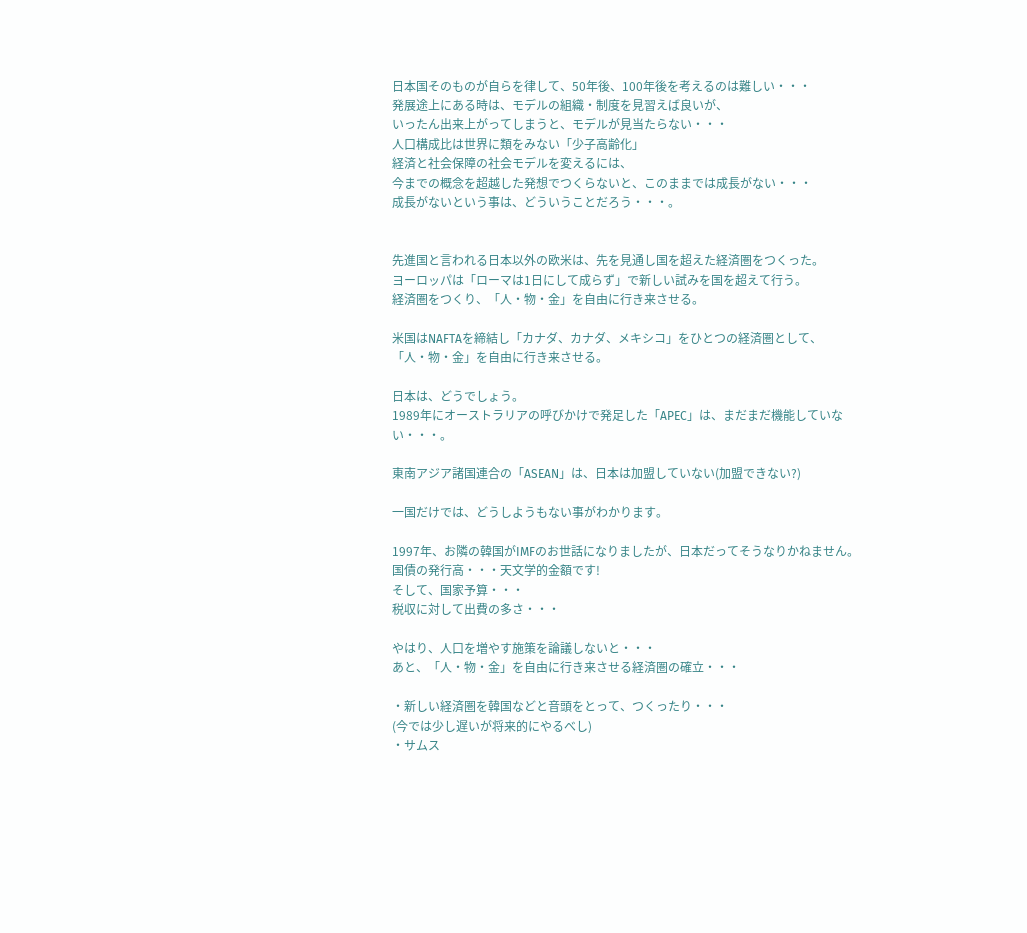日本国そのものが自らを律して、50年後、100年後を考えるのは難しい・・・
発展途上にある時は、モデルの組織・制度を見習えば良いが、
いったん出来上がってしまうと、モデルが見当たらない・・・
人口構成比は世界に類をみない「少子高齢化」
経済と社会保障の社会モデルを変えるには、
今までの概念を超越した発想でつくらないと、このままでは成長がない・・・
成長がないという事は、どういうことだろう・・・。


先進国と言われる日本以外の欧米は、先を見通し国を超えた経済圏をつくった。
ヨーロッパは「ローマは1日にして成らず」で新しい試みを国を超えて行う。
経済圏をつくり、「人・物・金」を自由に行き来させる。

米国はNAFTAを締結し「カナダ、カナダ、メキシコ」をひとつの経済圏として、
「人・物・金」を自由に行き来させる。

日本は、どうでしょう。
1989年にオーストラリアの呼びかけで発足した「APEC」は、まだまだ機能していない・・・。

東南アジア諸国連合の「ASEAN」は、日本は加盟していない(加盟できない?)

一国だけでは、どうしようもない事がわかります。

1997年、お隣の韓国がIMFのお世話になりましたが、日本だってそうなりかねません。
国債の発行高・・・天文学的金額です!
そして、国家予算・・・
税収に対して出費の多さ・・・

やはり、人口を増やす施策を論議しないと・・・
あと、「人・物・金」を自由に行き来させる経済圏の確立・・・

・新しい経済圏を韓国などと音頭をとって、つくったり・・・
(今では少し遅いが将来的にやるべし)
・サムス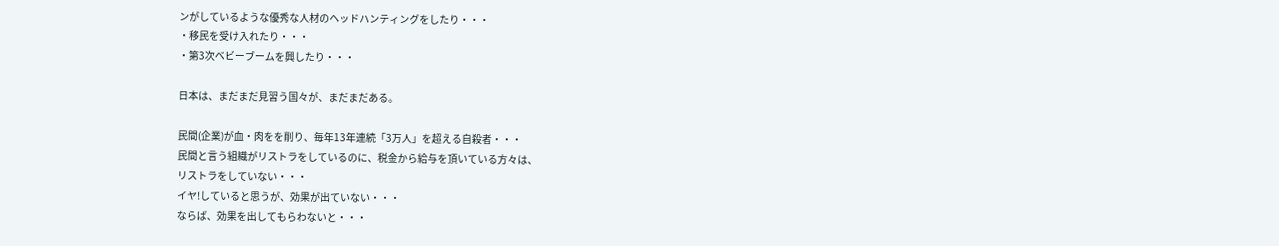ンがしているような優秀な人材のヘッドハンティングをしたり・・・
・移民を受け入れたり・・・
・第3次ベビーブームを興したり・・・

日本は、まだまだ見習う国々が、まだまだある。

民間(企業)が血・肉をを削り、毎年13年連続「3万人」を超える自殺者・・・
民間と言う組織がリストラをしているのに、税金から給与を頂いている方々は、
リストラをしていない・・・
イヤ!していると思うが、効果が出ていない・・・
ならば、効果を出してもらわないと・・・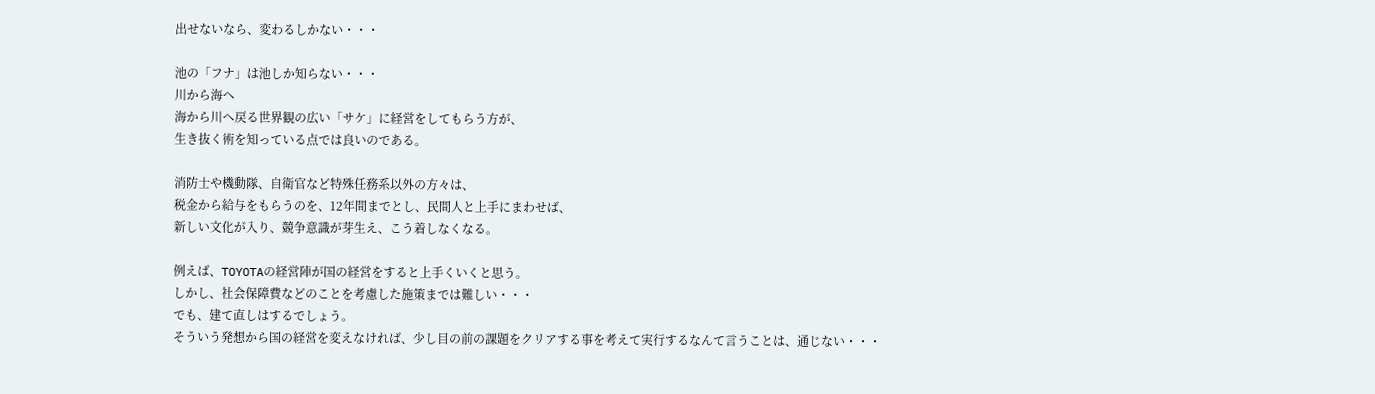出せないなら、変わるしかない・・・

池の「フナ」は池しか知らない・・・
川から海へ
海から川へ戻る世界観の広い「サケ」に経営をしてもらう方が、
生き抜く術を知っている点では良いのである。

消防士や機動隊、自衛官など特殊任務系以外の方々は、
税金から給与をもらうのを、12年間までとし、民間人と上手にまわせば、
新しい文化が入り、競争意識が芽生え、こう着しなくなる。

例えば、TOYOTAの経営陣が国の経営をすると上手くいくと思う。
しかし、社会保障費などのことを考慮した施策までは難しい・・・
でも、建て直しはするでしょう。
そういう発想から国の経営を変えなければ、少し目の前の課題をクリアする事を考えて実行するなんて言うことは、通じない・・・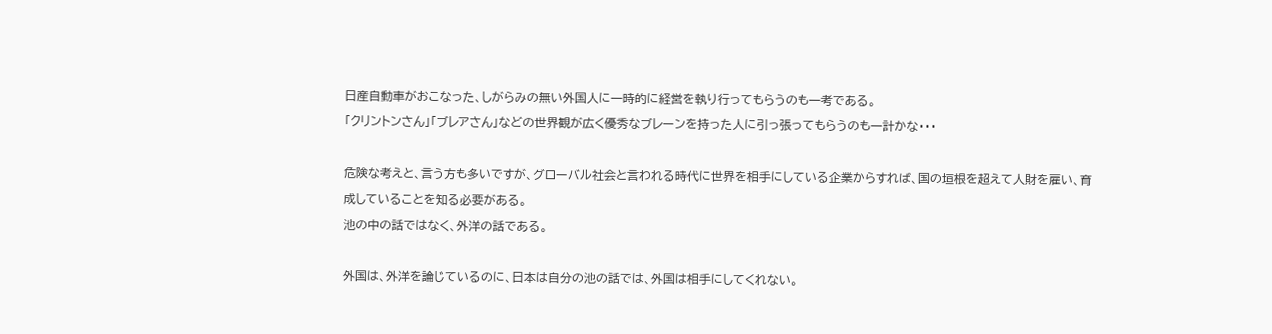日産自動車がおこなった、しがらみの無い外国人に一時的に経営を執り行ってもらうのも一考である。
「クリントンさん」「ブレアさん」などの世界観が広く優秀なブレーンを持った人に引っ張ってもらうのも一計かな・・・

危険な考えと、言う方も多いですが、グローバル社会と言われる時代に世界を相手にしている企業からすれば、国の垣根を超えて人財を雇い、育成していることを知る必要がある。
池の中の話ではなく、外洋の話である。

外国は、外洋を論じているのに、日本は自分の池の話では、外国は相手にしてくれない。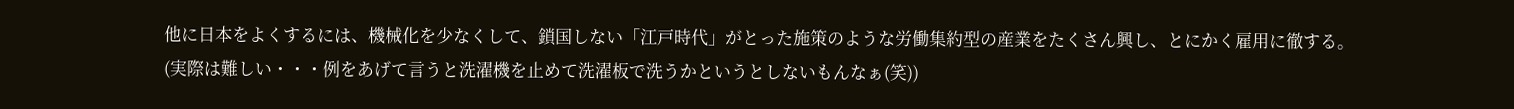他に日本をよくするには、機械化を少なくして、鎖国しない「江戸時代」がとった施策のような労働集約型の産業をたくさん興し、とにかく雇用に徹する。
(実際は難しい・・・例をあげて言うと洗濯機を止めて洗濯板で洗うかというとしないもんなぁ(笑))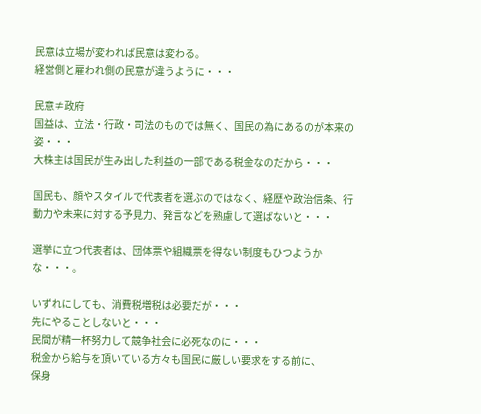民意は立場が変われば民意は変わる。
経営側と雇われ側の民意が違うように・・・

民意≠政府
国益は、立法・行政・司法のものでは無く、国民の為にあるのが本来の姿・・・
大株主は国民が生み出した利益の一部である税金なのだから・・・

国民も、顔やスタイルで代表者を選ぶのではなく、経歴や政治信条、行動力や未来に対する予見力、発言などを熟慮して選ばないと・・・

選挙に立つ代表者は、団体票や組織票を得ない制度もひつようかな・・・。

いずれにしても、消費税増税は必要だが・・・
先にやることしないと・・・
民間が精一杯努力して競争社会に必死なのに・・・
税金から給与を頂いている方々も国民に厳しい要求をする前に、
保身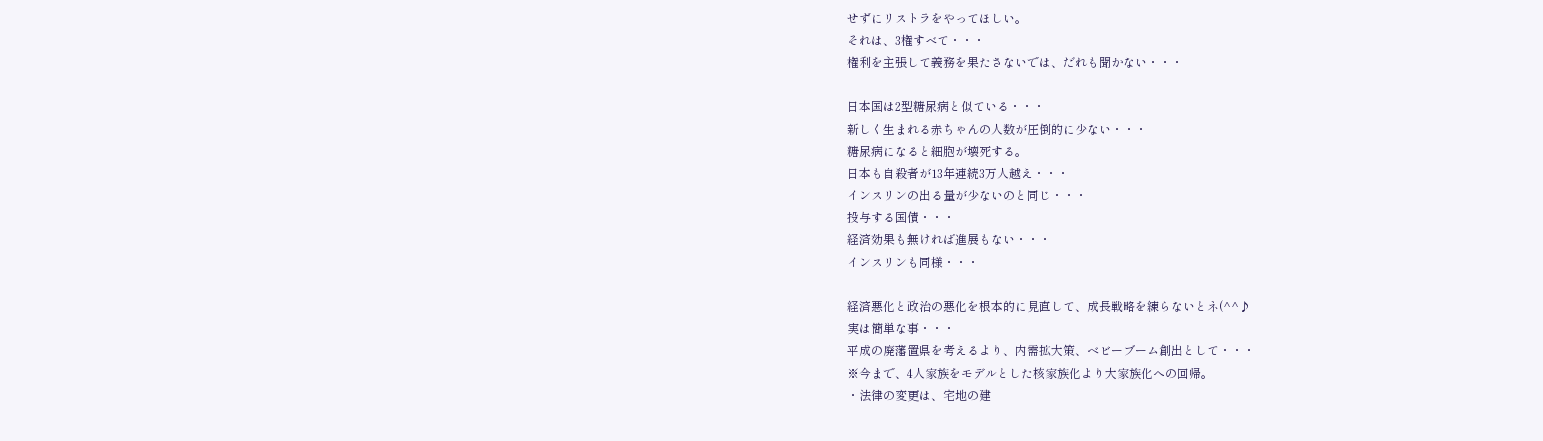せずにリストラをやってほしい。
それは、3権すべて・・・
権利を主張して義務を果たさないでは、だれも聞かない・・・

日本国は2型糖尿病と似ている・・・
新しく生まれる赤ちゃんの人数が圧倒的に少ない・・・
糖尿病になると細胞が壊死する。
日本も自殺者が13年連続3万人越え・・・
インスリンの出る量が少ないのと同じ・・・
投与する国債・・・
経済効果も無ければ進展もない・・・
インスリンも同様・・・

経済悪化と政治の悪化を根本的に見直して、成長戦略を練らないとネ(^^♪
実は簡単な事・・・
平成の廃藩置県を考えるより、内需拡大策、ベビーブーム創出として・・・
※今まで、4人家族をモデルとした核家族化より大家族化への回帰。
・法律の変更は、宅地の建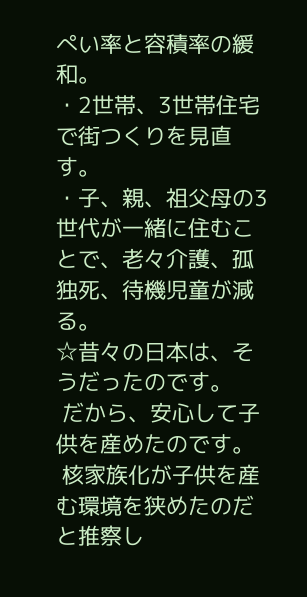ぺい率と容積率の緩和。
・2世帯、3世帯住宅で街つくりを見直す。
・子、親、祖父母の3世代が一緒に住むことで、老々介護、孤独死、待機児童が減る。
☆昔々の日本は、そうだったのです。
 だから、安心して子供を産めたのです。
 核家族化が子供を産む環境を狭めたのだと推察し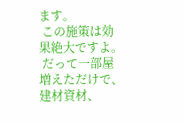ます。
 この施策は効果絶大ですよ。
 だって一部屋増えただけで、建材資材、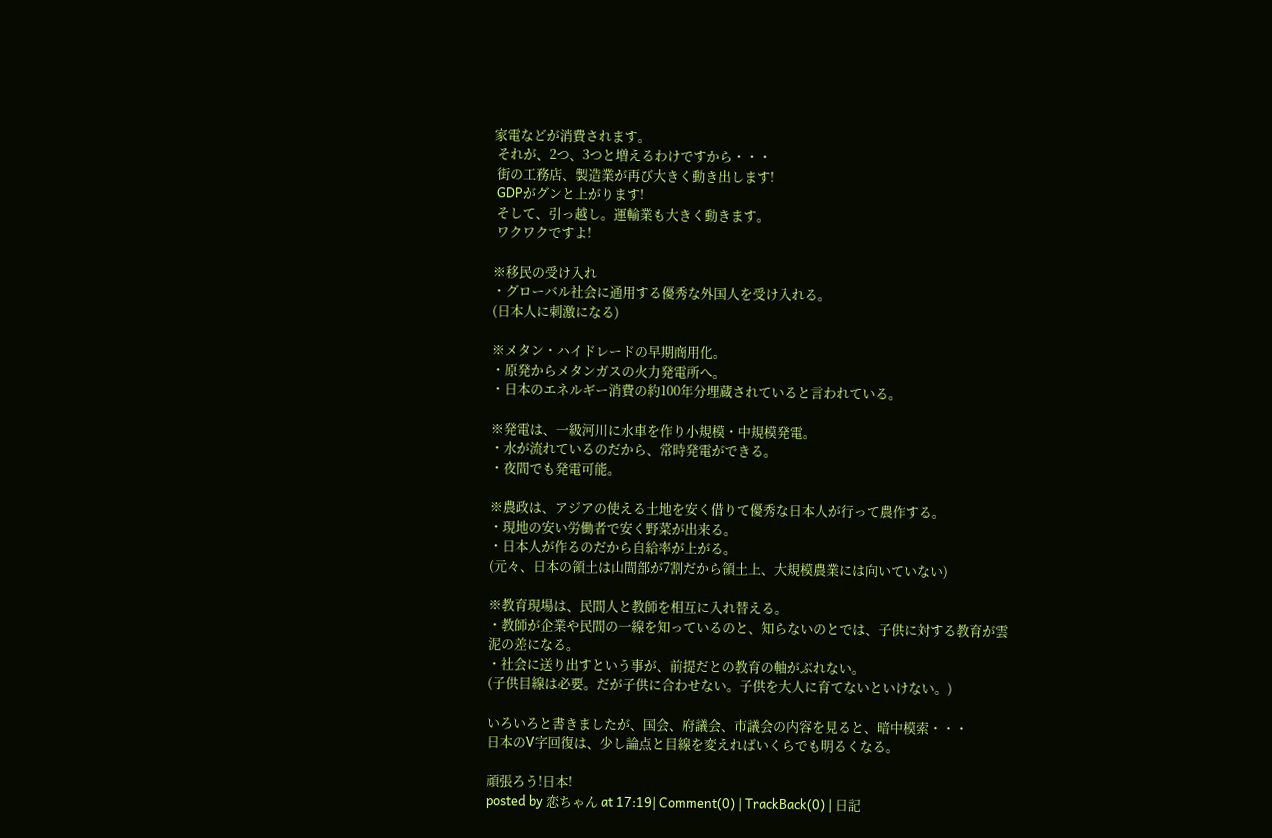家電などが消費されます。
 それが、2つ、3つと増えるわけですから・・・
 街の工務店、製造業が再び大きく動き出します!
 GDPがグンと上がります!
 そして、引っ越し。運輸業も大きく動きます。
 ワクワクですよ!

※移民の受け入れ
・グローバル社会に通用する優秀な外国人を受け入れる。
(日本人に刺激になる)

※メタン・ハイドレードの早期商用化。
・原発からメタンガスの火力発電所へ。
・日本のエネルギー消費の約100年分埋蔵されていると言われている。

※発電は、一級河川に水車を作り小規模・中規模発電。
・水が流れているのだから、常時発電ができる。
・夜間でも発電可能。

※農政は、アジアの使える土地を安く借りて優秀な日本人が行って農作する。
・現地の安い労働者で安く野菜が出来る。
・日本人が作るのだから自給率が上がる。
(元々、日本の領土は山間部が7割だから領土上、大規模農業には向いていない)

※教育現場は、民間人と教師を相互に入れ替える。
・教師が企業や民間の一線を知っているのと、知らないのとでは、子供に対する教育が雲泥の差になる。
・社会に送り出すという事が、前提だとの教育の軸がぶれない。
(子供目線は必要。だが子供に合わせない。子供を大人に育てないといけない。)

いろいろと書きましたが、国会、府議会、市議会の内容を見ると、暗中模索・・・
日本のV字回復は、少し論点と目線を変えればいくらでも明るくなる。

頑張ろう!日本!
posted by 恋ちゃん at 17:19| Comment(0) | TrackBack(0) | 日記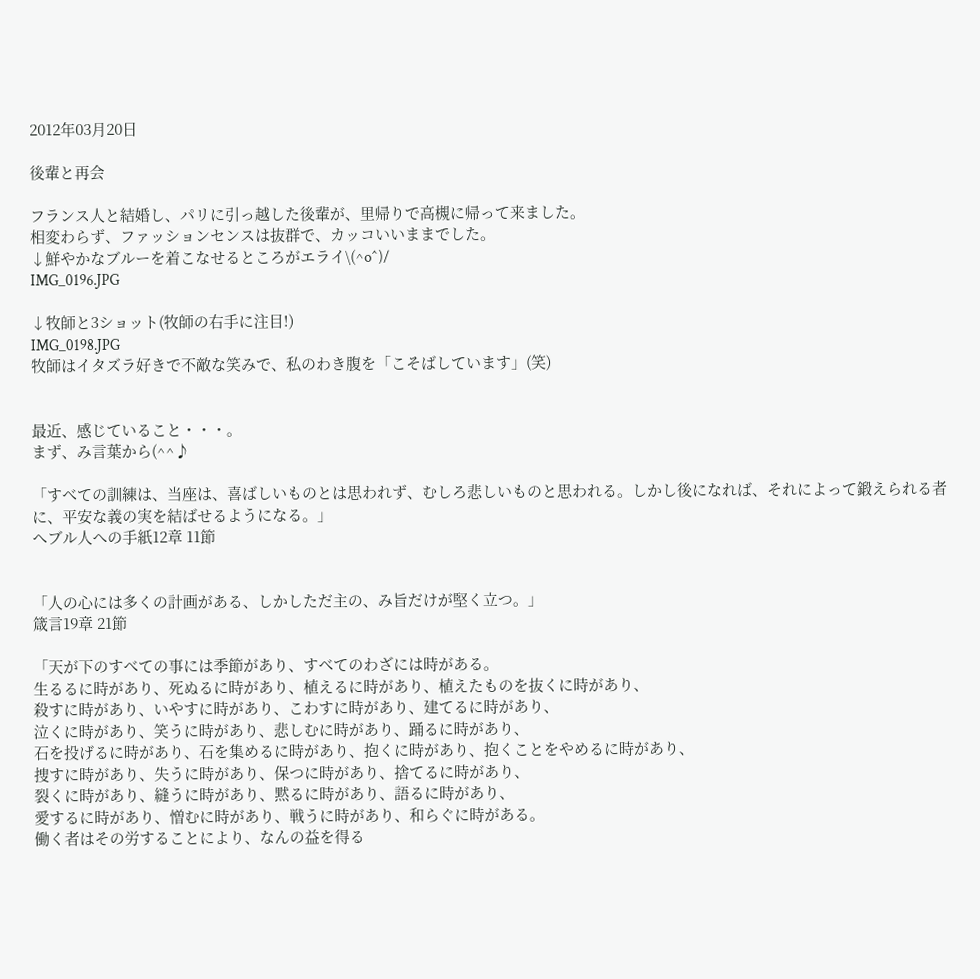2012年03月20日

後輩と再会

フランス人と結婚し、パリに引っ越した後輩が、里帰りで高槻に帰って来ました。
相変わらず、ファッションセンスは抜群で、カッコいいままでした。
↓鮮やかなブルーを着こなせるところがエライ\(^o^)/
IMG_0196.JPG

↓牧師と3ショット(牧師の右手に注目!)
IMG_0198.JPG
牧師はイタズラ好きで不敵な笑みで、私のわき腹を「こそばしています」(笑)


最近、感じていること・・・。
まず、み言葉から(^^♪

「すべての訓練は、当座は、喜ばしいものとは思われず、むしろ悲しいものと思われる。しかし後になれば、それによって鍛えられる者に、平安な義の実を結ばせるようになる。」
へブル人への手紙12章 11節


「人の心には多くの計画がある、しかしただ主の、み旨だけが堅く立つ。」
箴言19章 21節

「天が下のすべての事には季節があり、すべてのわざには時がある。
生るるに時があり、死ぬるに時があり、植えるに時があり、植えたものを抜くに時があり、
殺すに時があり、いやすに時があり、こわすに時があり、建てるに時があり、
泣くに時があり、笑うに時があり、悲しむに時があり、踊るに時があり、
石を投げるに時があり、石を集めるに時があり、抱くに時があり、抱くことをやめるに時があり、
捜すに時があり、失うに時があり、保つに時があり、捨てるに時があり、
裂くに時があり、縫うに時があり、黙るに時があり、語るに時があり、
愛するに時があり、憎むに時があり、戦うに時があり、和らぐに時がある。
働く者はその労することにより、なんの益を得る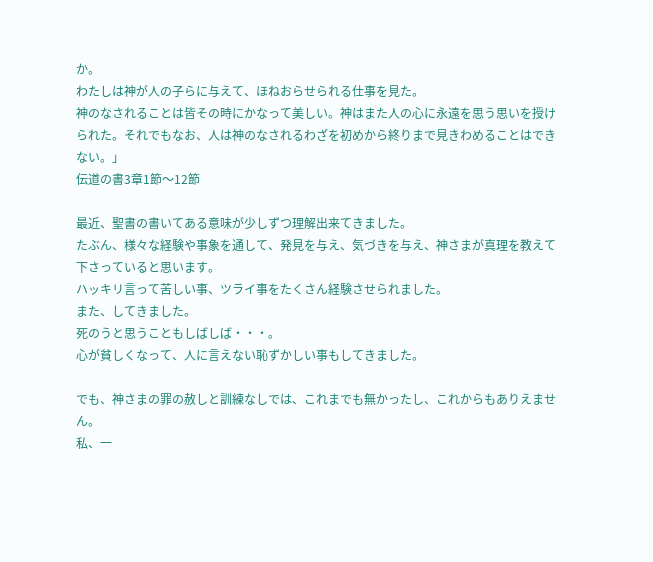か。
わたしは神が人の子らに与えて、ほねおらせられる仕事を見た。
神のなされることは皆その時にかなって美しい。神はまた人の心に永遠を思う思いを授けられた。それでもなお、人は神のなされるわざを初めから終りまで見きわめることはできない。」
伝道の書3章1節〜12節

最近、聖書の書いてある意味が少しずつ理解出来てきました。
たぶん、様々な経験や事象を通して、発見を与え、気づきを与え、神さまが真理を教えて下さっていると思います。
ハッキリ言って苦しい事、ツライ事をたくさん経験させられました。
また、してきました。
死のうと思うこともしばしば・・・。
心が貧しくなって、人に言えない恥ずかしい事もしてきました。

でも、神さまの罪の赦しと訓練なしでは、これまでも無かったし、これからもありえません。
私、一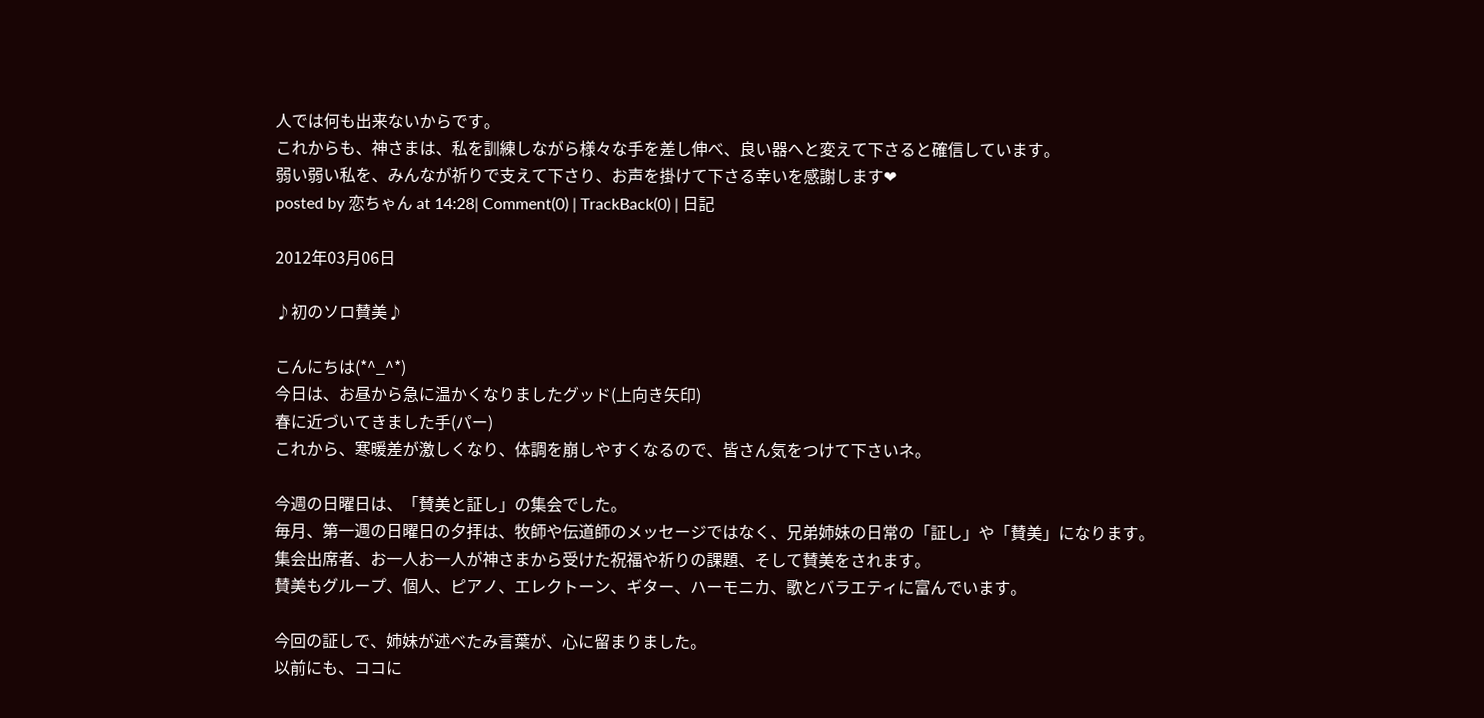人では何も出来ないからです。
これからも、神さまは、私を訓練しながら様々な手を差し伸べ、良い器へと変えて下さると確信しています。
弱い弱い私を、みんなが祈りで支えて下さり、お声を掛けて下さる幸いを感謝します❤
posted by 恋ちゃん at 14:28| Comment(0) | TrackBack(0) | 日記

2012年03月06日

♪初のソロ賛美♪

こんにちは(*^_^*)
今日は、お昼から急に温かくなりましたグッド(上向き矢印)
春に近づいてきました手(パー)
これから、寒暖差が激しくなり、体調を崩しやすくなるので、皆さん気をつけて下さいネ。

今週の日曜日は、「賛美と証し」の集会でした。
毎月、第一週の日曜日の夕拝は、牧師や伝道師のメッセージではなく、兄弟姉妹の日常の「証し」や「賛美」になります。
集会出席者、お一人お一人が神さまから受けた祝福や祈りの課題、そして賛美をされます。
賛美もグループ、個人、ピアノ、エレクトーン、ギター、ハーモニカ、歌とバラエティに富んでいます。

今回の証しで、姉妹が述べたみ言葉が、心に留まりました。
以前にも、ココに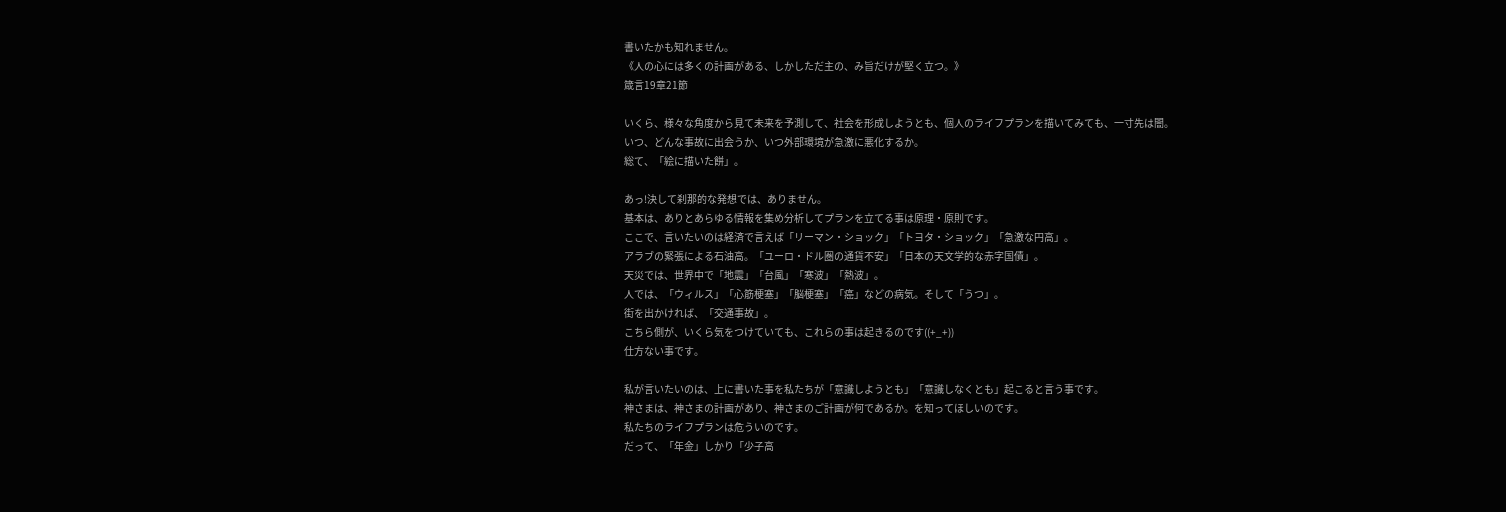書いたかも知れません。
《人の心には多くの計画がある、しかしただ主の、み旨だけが堅く立つ。》
箴言19章21節

いくら、様々な角度から見て未来を予測して、社会を形成しようとも、個人のライフプランを描いてみても、一寸先は闇。
いつ、どんな事故に出会うか、いつ外部環境が急激に悪化するか。
総て、「絵に描いた餅」。

あっ!決して刹那的な発想では、ありません。
基本は、ありとあらゆる情報を集め分析してプランを立てる事は原理・原則です。
ここで、言いたいのは経済で言えば「リーマン・ショック」「トヨタ・ショック」「急激な円高」。
アラブの緊張による石油高。「ユーロ・ドル圏の通貨不安」「日本の天文学的な赤字国債」。
天災では、世界中で「地震」「台風」「寒波」「熱波」。
人では、「ウィルス」「心筋梗塞」「脳梗塞」「癌」などの病気。そして「うつ」。
街を出かければ、「交通事故」。
こちら側が、いくら気をつけていても、これらの事は起きるのです((+_+))
仕方ない事です。

私が言いたいのは、上に書いた事を私たちが「意識しようとも」「意識しなくとも」起こると言う事です。
神さまは、神さまの計画があり、神さまのご計画が何であるか。を知ってほしいのです。
私たちのライフプランは危ういのです。
だって、「年金」しかり「少子高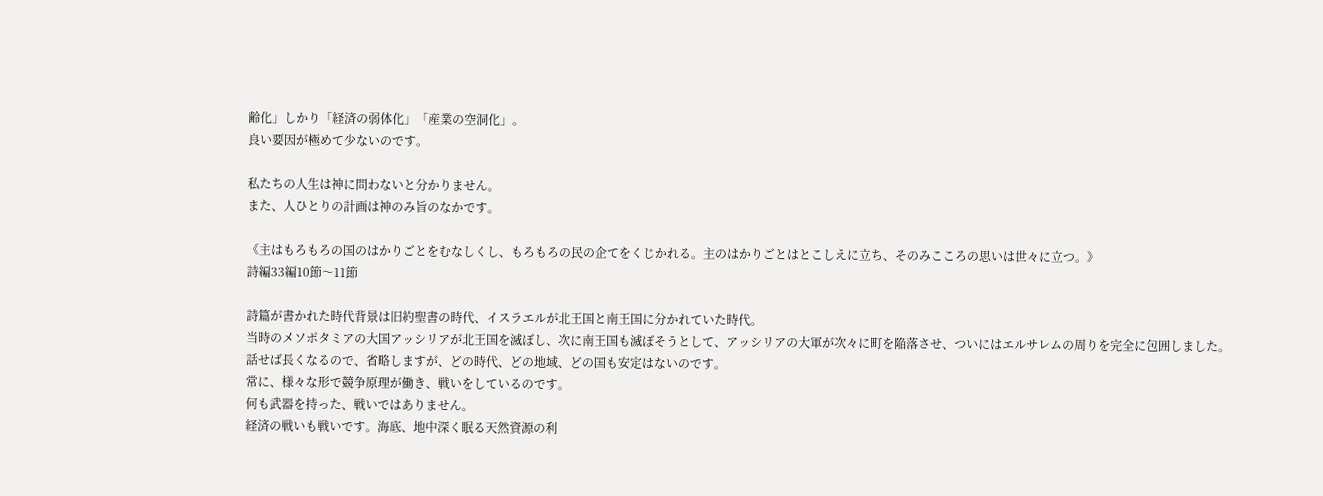齢化」しかり「経済の弱体化」「産業の空洞化」。
良い要因が極めて少ないのです。

私たちの人生は神に問わないと分かりません。
また、人ひとりの計画は神のみ旨のなかです。

《主はもろもろの国のはかりごとをむなしくし、もろもろの民の企てをくじかれる。主のはかりごとはとこしえに立ち、そのみこころの思いは世々に立つ。》
詩編33編10節〜11節

詩篇が書かれた時代背景は旧約聖書の時代、イスラエルが北王国と南王国に分かれていた時代。
当時のメソポタミアの大国アッシリアが北王国を滅ぼし、次に南王国も滅ぼそうとして、アッシリアの大軍が次々に町を陥落させ、ついにはエルサレムの周りを完全に包囲しました。
話せば長くなるので、省略しますが、どの時代、どの地域、どの国も安定はないのです。
常に、様々な形で競争原理が働き、戦いをしているのです。
何も武器を持った、戦いではありません。
経済の戦いも戦いです。海底、地中深く眠る天然資源の利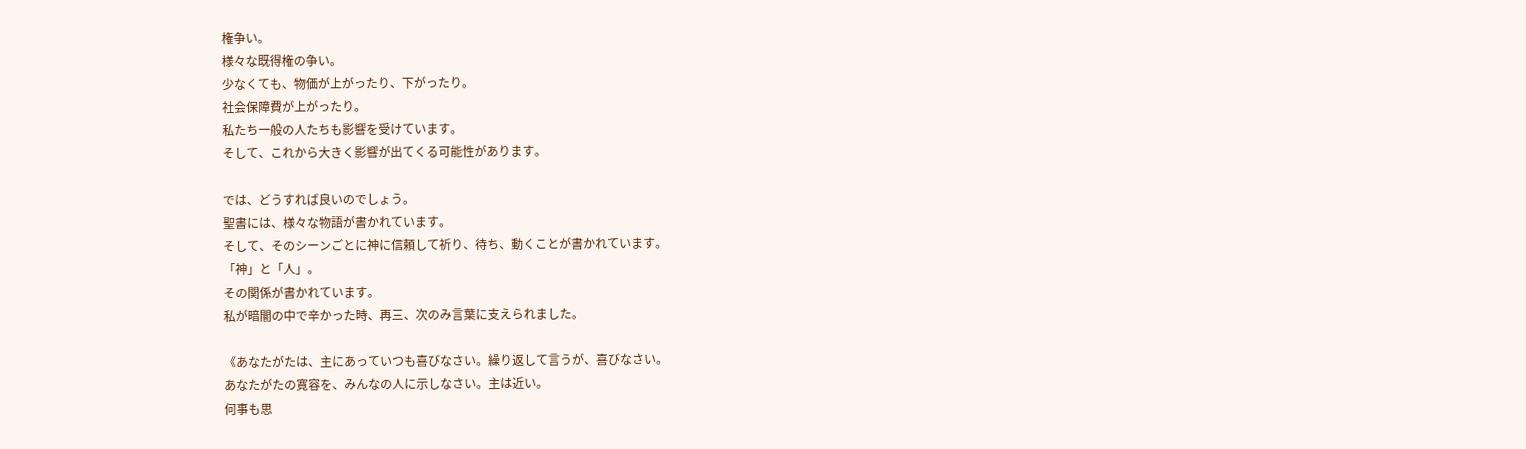権争い。
様々な既得権の争い。
少なくても、物価が上がったり、下がったり。
社会保障費が上がったり。
私たち一般の人たちも影響を受けています。
そして、これから大きく影響が出てくる可能性があります。

では、どうすれば良いのでしょう。
聖書には、様々な物語が書かれています。
そして、そのシーンごとに神に信頼して祈り、待ち、動くことが書かれています。
「神」と「人」。
その関係が書かれています。
私が暗闇の中で辛かった時、再三、次のみ言葉に支えられました。

《あなたがたは、主にあっていつも喜びなさい。繰り返して言うが、喜びなさい。
あなたがたの寛容を、みんなの人に示しなさい。主は近い。
何事も思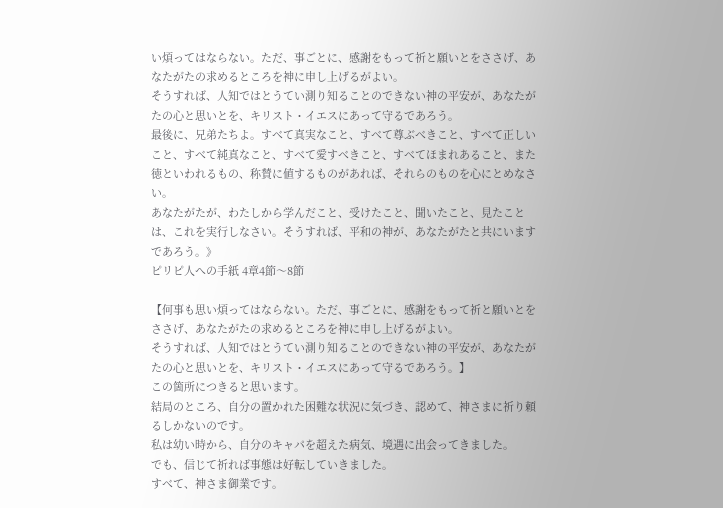い煩ってはならない。ただ、事ごとに、感謝をもって祈と願いとをささげ、あなたがたの求めるところを神に申し上げるがよい。
そうすれば、人知ではとうてい測り知ることのできない神の平安が、あなたがたの心と思いとを、キリスト・イエスにあって守るであろう。
最後に、兄弟たちよ。すべて真実なこと、すべて尊ぶべきこと、すべて正しいこと、すべて純真なこと、すべて愛すべきこと、すべてほまれあること、また徳といわれるもの、称賛に値するものがあれば、それらのものを心にとめなさい。
あなたがたが、わたしから学んだこと、受けたこと、聞いたこと、見たことは、これを実行しなさい。そうすれば、平和の神が、あなたがたと共にいますであろう。》
ピリピ人への手紙 4章4節〜8節

【何事も思い煩ってはならない。ただ、事ごとに、感謝をもって祈と願いとをささげ、あなたがたの求めるところを神に申し上げるがよい。
そうすれば、人知ではとうてい測り知ることのできない神の平安が、あなたがたの心と思いとを、キリスト・イエスにあって守るであろう。】
この箇所につきると思います。
結局のところ、自分の置かれた困難な状況に気づき、認めて、神さまに祈り頼るしかないのです。
私は幼い時から、自分のキャパを超えた病気、境遇に出会ってきました。
でも、信じて祈れば事態は好転していきました。
すべて、神さま御業です。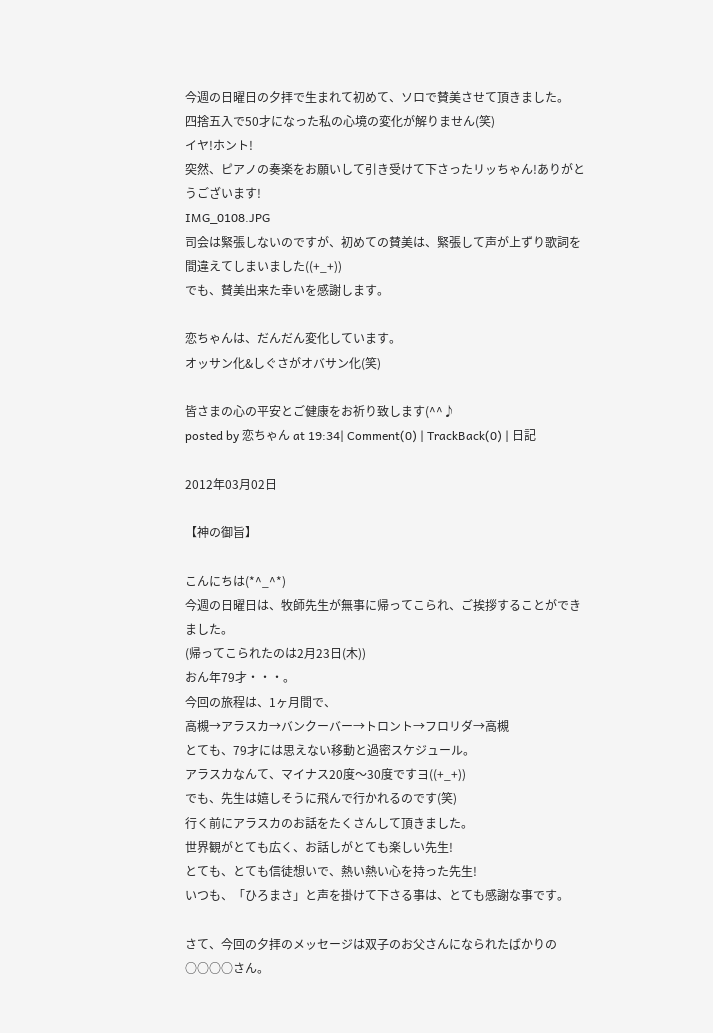今週の日曜日の夕拝で生まれて初めて、ソロで賛美させて頂きました。
四捨五入で50才になった私の心境の変化が解りません(笑)
イヤ!ホント!
突然、ピアノの奏楽をお願いして引き受けて下さったリッちゃん!ありがとうございます!
IMG_0108.JPG
司会は緊張しないのですが、初めての賛美は、緊張して声が上ずり歌詞を間違えてしまいました((+_+))
でも、賛美出来た幸いを感謝します。

恋ちゃんは、だんだん変化しています。
オッサン化&しぐさがオバサン化(笑)

皆さまの心の平安とご健康をお祈り致します(^^♪
posted by 恋ちゃん at 19:34| Comment(0) | TrackBack(0) | 日記

2012年03月02日

【神の御旨】

こんにちは(*^_^*)
今週の日曜日は、牧師先生が無事に帰ってこられ、ご挨拶することができました。
(帰ってこられたのは2月23日(木))
おん年79才・・・。
今回の旅程は、1ヶ月間で、
高槻→アラスカ→バンクーバー→トロント→フロリダ→高槻
とても、79才には思えない移動と過密スケジュール。
アラスカなんて、マイナス20度〜30度ですヨ((+_+))
でも、先生は嬉しそうに飛んで行かれるのです(笑)
行く前にアラスカのお話をたくさんして頂きました。
世界観がとても広く、お話しがとても楽しい先生!
とても、とても信徒想いで、熱い熱い心を持った先生!
いつも、「ひろまさ」と声を掛けて下さる事は、とても感謝な事です。

さて、今回の夕拝のメッセージは双子のお父さんになられたばかりの○○○○さん。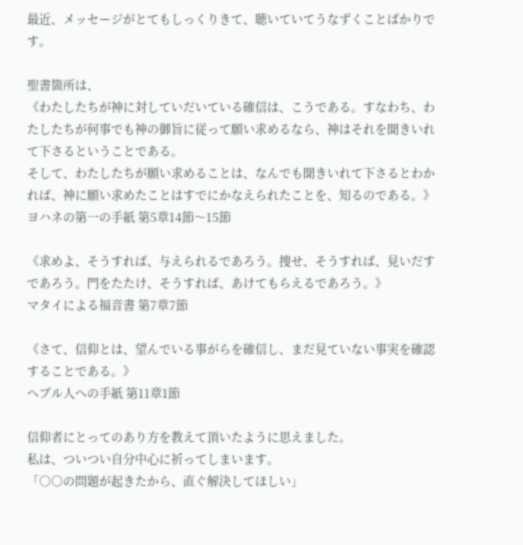最近、メッセージがとてもしっくりきて、聴いていてうなずくことばかりです。

聖書箇所は、
《わたしたちが神に対していだいている確信は、こうである。すなわち、わたしたちが何事でも神の御旨に従って願い求めるなら、神はそれを聞きいれて下さるということである。
そして、わたしたちが願い求めることは、なんでも聞きいれて下さるとわかれば、神に願い求めたことはすでにかなえられたことを、知るのである。》
ヨハネの第一の手紙 第5章14節〜15節

《求めよ、そうすれば、与えられるであろう。捜せ、そうすれば、見いだすであろう。門をたたけ、そうすれば、あけてもらえるであろう。》
マタイによる福音書 第7章7節

《さて、信仰とは、望んでいる事がらを確信し、まだ見ていない事実を確認することである。》
へブル人への手紙 第11章1節

信仰者にとってのあり方を教えて頂いたように思えました。
私は、ついつい自分中心に祈ってしまいます。
「○○の問題が起きたから、直ぐ解決してほしい」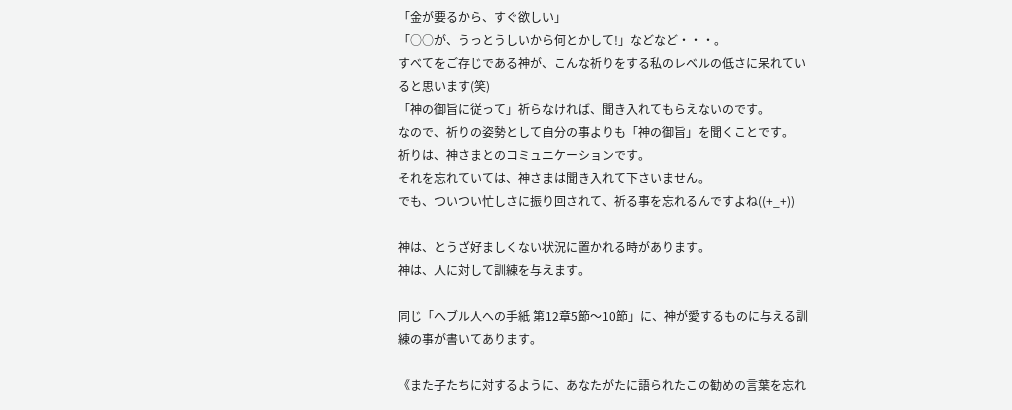「金が要るから、すぐ欲しい」
「○○が、うっとうしいから何とかして!」などなど・・・。
すべてをご存じである神が、こんな祈りをする私のレベルの低さに呆れていると思います(笑)
「神の御旨に従って」祈らなければ、聞き入れてもらえないのです。
なので、祈りの姿勢として自分の事よりも「神の御旨」を聞くことです。
祈りは、神さまとのコミュニケーションです。
それを忘れていては、神さまは聞き入れて下さいません。
でも、ついつい忙しさに振り回されて、祈る事を忘れるんですよね((+_+))

神は、とうざ好ましくない状況に置かれる時があります。
神は、人に対して訓練を与えます。

同じ「へブル人への手紙 第12章5節〜10節」に、神が愛するものに与える訓練の事が書いてあります。

《また子たちに対するように、あなたがたに語られたこの勧めの言葉を忘れ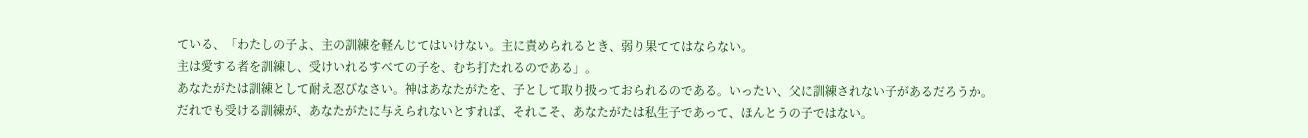ている、「わたしの子よ、主の訓練を軽んじてはいけない。主に責められるとき、弱り果ててはならない。
主は愛する者を訓練し、受けいれるすべての子を、むち打たれるのである」。
あなたがたは訓練として耐え忍びなさい。神はあなたがたを、子として取り扱っておられるのである。いったい、父に訓練されない子があるだろうか。
だれでも受ける訓練が、あなたがたに与えられないとすれば、それこそ、あなたがたは私生子であって、ほんとうの子ではない。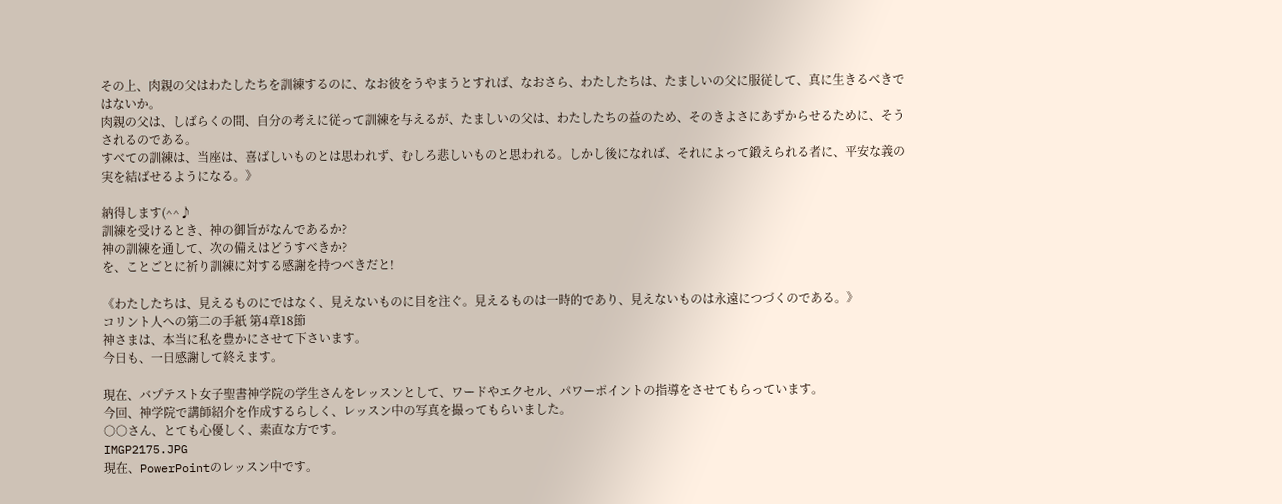その上、肉親の父はわたしたちを訓練するのに、なお彼をうやまうとすれば、なおさら、わたしたちは、たましいの父に服従して、真に生きるべきではないか。
肉親の父は、しばらくの間、自分の考えに従って訓練を与えるが、たましいの父は、わたしたちの益のため、そのきよさにあずからせるために、そうされるのである。
すべての訓練は、当座は、喜ばしいものとは思われず、むしろ悲しいものと思われる。しかし後になれば、それによって鍛えられる者に、平安な義の実を結ばせるようになる。》

納得します(^^♪
訓練を受けるとき、神の御旨がなんであるか?
神の訓練を通して、次の備えはどうすべきか?
を、ことごとに祈り訓練に対する感謝を持つべきだと!

《わたしたちは、見えるものにではなく、見えないものに目を注ぐ。見えるものは一時的であり、見えないものは永遠につづくのである。》
コリント人への第二の手紙 第4章18節
神さまは、本当に私を豊かにさせて下さいます。
今日も、一日感謝して終えます。

現在、バプテスト女子聖書神学院の学生さんをレッスンとして、ワードやエクセル、パワーポイントの指導をさせてもらっています。
今回、神学院で講師紹介を作成するらしく、レッスン中の写真を撮ってもらいました。
○○さん、とても心優しく、素直な方です。
IMGP2175.JPG
現在、PowerPointのレッスン中です。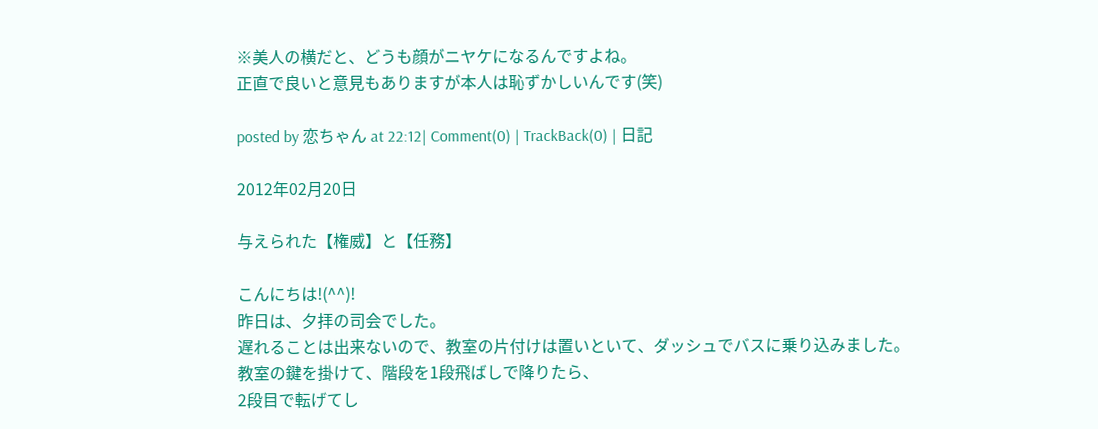※美人の横だと、どうも顔がニヤケになるんですよね。
正直で良いと意見もありますが本人は恥ずかしいんです(笑)

posted by 恋ちゃん at 22:12| Comment(0) | TrackBack(0) | 日記

2012年02月20日

与えられた【権威】と【任務】

こんにちは!(^^)!
昨日は、夕拝の司会でした。
遅れることは出来ないので、教室の片付けは置いといて、ダッシュでバスに乗り込みました。
教室の鍵を掛けて、階段を1段飛ばしで降りたら、
2段目で転げてし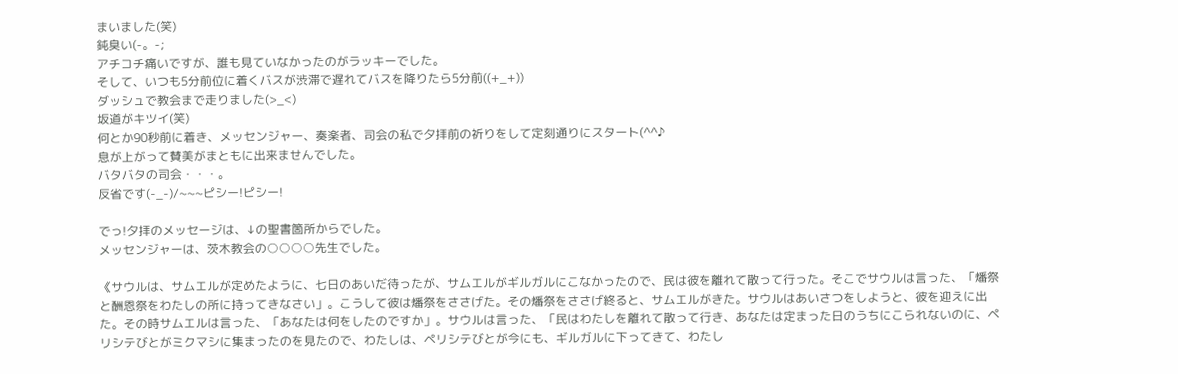まいました(笑)
鈍臭い(-。-;
アチコチ痛いですが、誰も見ていなかったのがラッキーでした。
そして、いつも5分前位に着くバスが渋滞で遅れてバスを降りたら5分前((+_+))
ダッシュで教会まで走りました(>_<)
坂道がキツイ(笑)
何とか90秒前に着き、メッセンジャー、奏楽者、司会の私で夕拝前の祈りをして定刻通りにスタート(^^♪
息が上がって賛美がまともに出来ませんでした。
バタバタの司会・・・。
反省です(-_-)/~~~ピシー!ピシー!

でっ!夕拝のメッセージは、↓の聖書箇所からでした。
メッセンジャーは、茨木教会の○○○○先生でした。

《サウルは、サムエルが定めたように、七日のあいだ待ったが、サムエルがギルガルにこなかったので、民は彼を離れて散って行った。そこでサウルは言った、「燔祭と酬恩祭をわたしの所に持ってきなさい」。こうして彼は燔祭をささげた。その燔祭をささげ終ると、サムエルがきた。サウルはあいさつをしようと、彼を迎えに出た。その時サムエルは言った、「あなたは何をしたのですか」。サウルは言った、「民はわたしを離れて散って行き、あなたは定まった日のうちにこられないのに、ペリシテびとがミクマシに集まったのを見たので、わたしは、ペリシテびとが今にも、ギルガルに下ってきて、わたし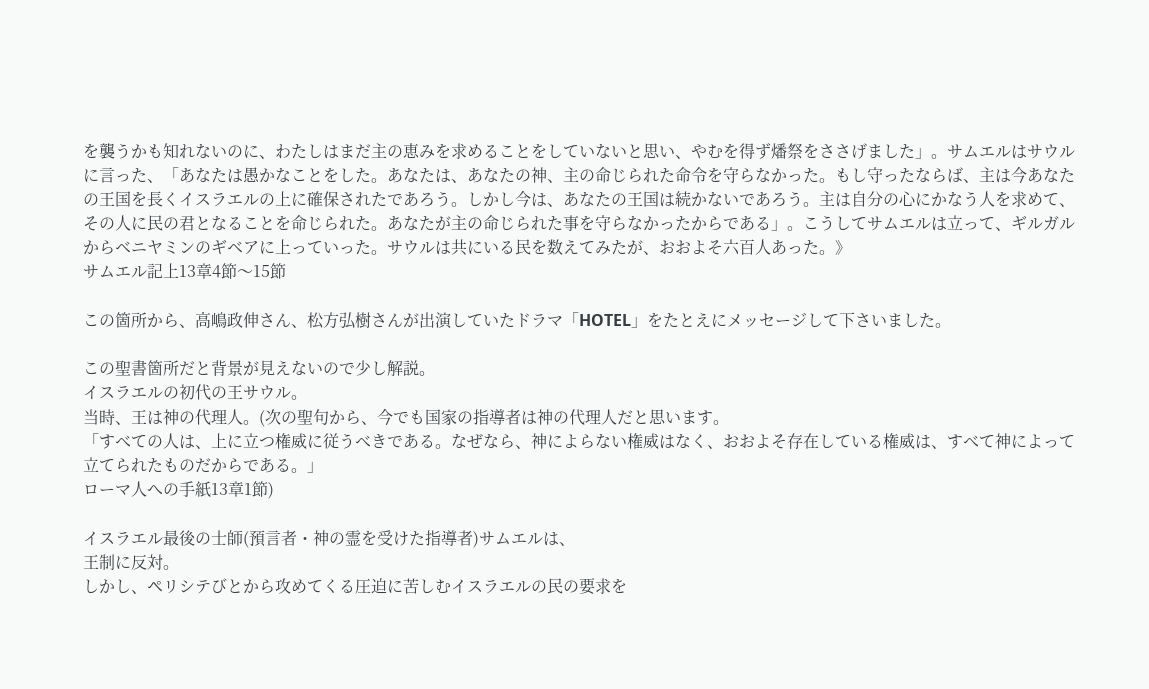を襲うかも知れないのに、わたしはまだ主の恵みを求めることをしていないと思い、やむを得ず燔祭をささげました」。サムエルはサウルに言った、「あなたは愚かなことをした。あなたは、あなたの神、主の命じられた命令を守らなかった。もし守ったならば、主は今あなたの王国を長くイスラエルの上に確保されたであろう。しかし今は、あなたの王国は続かないであろう。主は自分の心にかなう人を求めて、その人に民の君となることを命じられた。あなたが主の命じられた事を守らなかったからである」。こうしてサムエルは立って、ギルガルからベニヤミンのギベアに上っていった。サウルは共にいる民を数えてみたが、おおよそ六百人あった。》
サムエル記上13章4節〜15節

この箇所から、高嶋政伸さん、松方弘樹さんが出演していたドラマ「HOTEL」をたとえにメッセージして下さいました。

この聖書箇所だと背景が見えないので少し解説。
イスラエルの初代の王サウル。
当時、王は神の代理人。(次の聖句から、今でも国家の指導者は神の代理人だと思います。
「すべての人は、上に立つ権威に従うべきである。なぜなら、神によらない権威はなく、おおよそ存在している権威は、すべて神によって立てられたものだからである。」
ローマ人への手紙13章1節)

イスラエル最後の士師(預言者・神の霊を受けた指導者)サムエルは、
王制に反対。
しかし、ペリシテびとから攻めてくる圧迫に苦しむイスラエルの民の要求を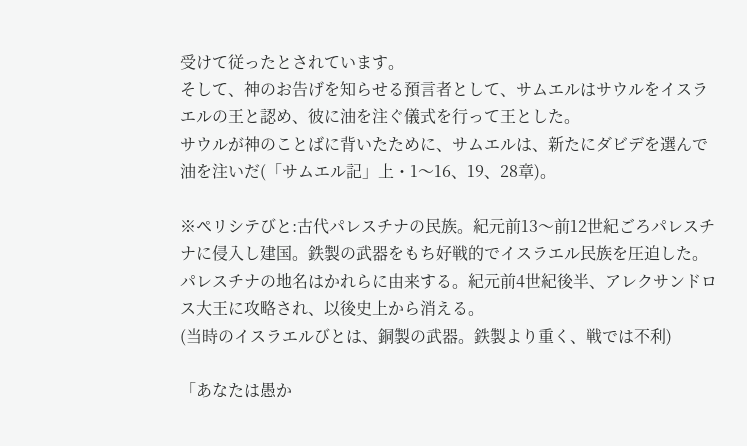受けて従ったとされています。
そして、神のお告げを知らせる預言者として、サムエルはサウルをイスラエルの王と認め、彼に油を注ぐ儀式を行って王とした。
サウルが神のことばに背いたために、サムエルは、新たにダビデを選んで油を注いだ(「サムエル記」上・1〜16、19、28章)。

※ペリシテびと:古代パレスチナの民族。紀元前13〜前12世紀ごろパレスチナに侵入し建国。鉄製の武器をもち好戦的でイスラエル民族を圧迫した。パレスチナの地名はかれらに由来する。紀元前4世紀後半、アレクサンドロス大王に攻略され、以後史上から消える。
(当時のイスラエルびとは、銅製の武器。鉄製より重く、戦では不利)

「あなたは愚か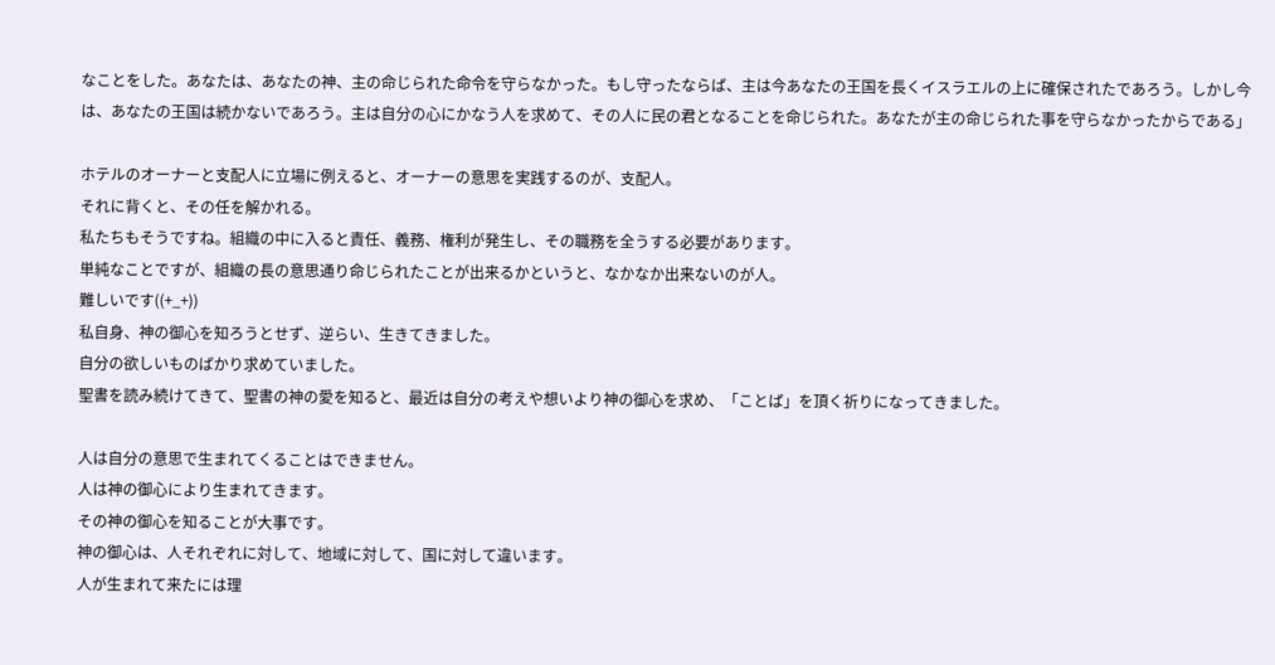なことをした。あなたは、あなたの神、主の命じられた命令を守らなかった。もし守ったならば、主は今あなたの王国を長くイスラエルの上に確保されたであろう。しかし今は、あなたの王国は続かないであろう。主は自分の心にかなう人を求めて、その人に民の君となることを命じられた。あなたが主の命じられた事を守らなかったからである」

ホテルのオーナーと支配人に立場に例えると、オーナーの意思を実践するのが、支配人。
それに背くと、その任を解かれる。
私たちもそうですね。組織の中に入ると責任、義務、権利が発生し、その職務を全うする必要があります。
単純なことですが、組織の長の意思通り命じられたことが出来るかというと、なかなか出来ないのが人。
難しいです((+_+))
私自身、神の御心を知ろうとせず、逆らい、生きてきました。
自分の欲しいものばかり求めていました。
聖書を読み続けてきて、聖書の神の愛を知ると、最近は自分の考えや想いより神の御心を求め、「ことば」を頂く祈りになってきました。

人は自分の意思で生まれてくることはできません。
人は神の御心により生まれてきます。
その神の御心を知ることが大事です。
神の御心は、人それぞれに対して、地域に対して、国に対して違います。
人が生まれて来たには理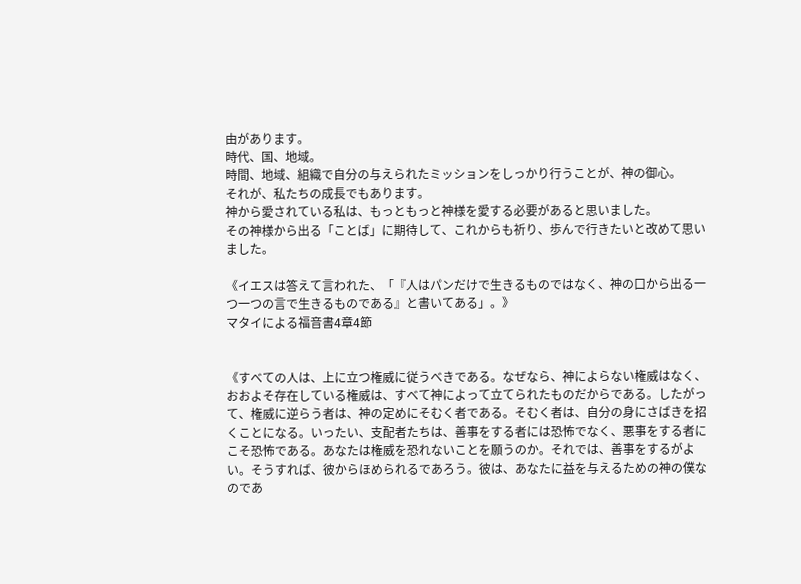由があります。
時代、国、地域。
時間、地域、組織で自分の与えられたミッションをしっかり行うことが、神の御心。
それが、私たちの成長でもあります。
神から愛されている私は、もっともっと神様を愛する必要があると思いました。
その神様から出る「ことば」に期待して、これからも祈り、歩んで行きたいと改めて思いました。

《イエスは答えて言われた、「『人はパンだけで生きるものではなく、神の口から出る一つ一つの言で生きるものである』と書いてある」。》
マタイによる福音書4章4節


《すべての人は、上に立つ権威に従うべきである。なぜなら、神によらない権威はなく、おおよそ存在している権威は、すべて神によって立てられたものだからである。したがって、権威に逆らう者は、神の定めにそむく者である。そむく者は、自分の身にさばきを招くことになる。いったい、支配者たちは、善事をする者には恐怖でなく、悪事をする者にこそ恐怖である。あなたは権威を恐れないことを願うのか。それでは、善事をするがよい。そうすれば、彼からほめられるであろう。彼は、あなたに益を与えるための神の僕なのであ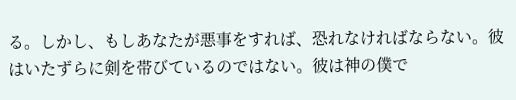る。しかし、もしあなたが悪事をすれば、恐れなければならない。彼はいたずらに剣を帯びているのではない。彼は神の僕で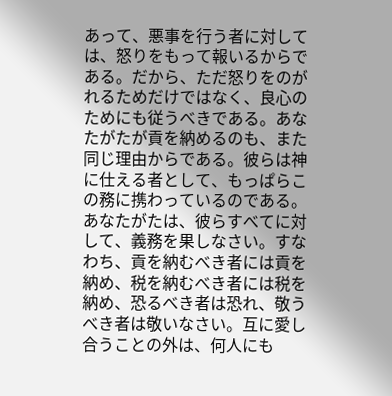あって、悪事を行う者に対しては、怒りをもって報いるからである。だから、ただ怒りをのがれるためだけではなく、良心のためにも従うべきである。あなたがたが貢を納めるのも、また同じ理由からである。彼らは神に仕える者として、もっぱらこの務に携わっているのである。あなたがたは、彼らすべてに対して、義務を果しなさい。すなわち、貢を納むべき者には貢を納め、税を納むべき者には税を納め、恐るべき者は恐れ、敬うべき者は敬いなさい。互に愛し合うことの外は、何人にも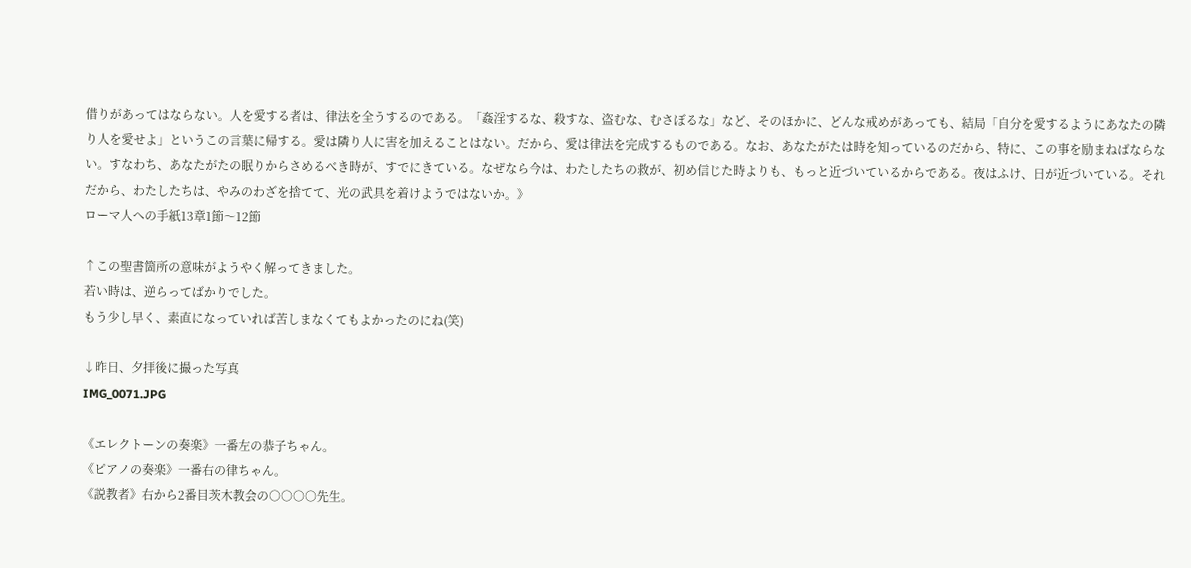借りがあってはならない。人を愛する者は、律法を全うするのである。「姦淫するな、殺すな、盗むな、むさぼるな」など、そのほかに、どんな戒めがあっても、結局「自分を愛するようにあなたの隣り人を愛せよ」というこの言葉に帰する。愛は隣り人に害を加えることはない。だから、愛は律法を完成するものである。なお、あなたがたは時を知っているのだから、特に、この事を励まねばならない。すなわち、あなたがたの眠りからさめるべき時が、すでにきている。なぜなら今は、わたしたちの救が、初め信じた時よりも、もっと近づいているからである。夜はふけ、日が近づいている。それだから、わたしたちは、やみのわざを捨てて、光の武具を着けようではないか。》
ローマ人への手紙13章1節〜12節

↑この聖書箇所の意味がようやく解ってきました。
若い時は、逆らってばかりでした。
もう少し早く、素直になっていれば苦しまなくてもよかったのにね(笑)

↓昨日、夕拝後に撮った写真
IMG_0071.JPG

《エレクトーンの奏楽》一番左の恭子ちゃん。
《ピアノの奏楽》一番右の律ちゃん。
《説教者》右から2番目茨木教会の○○○○先生。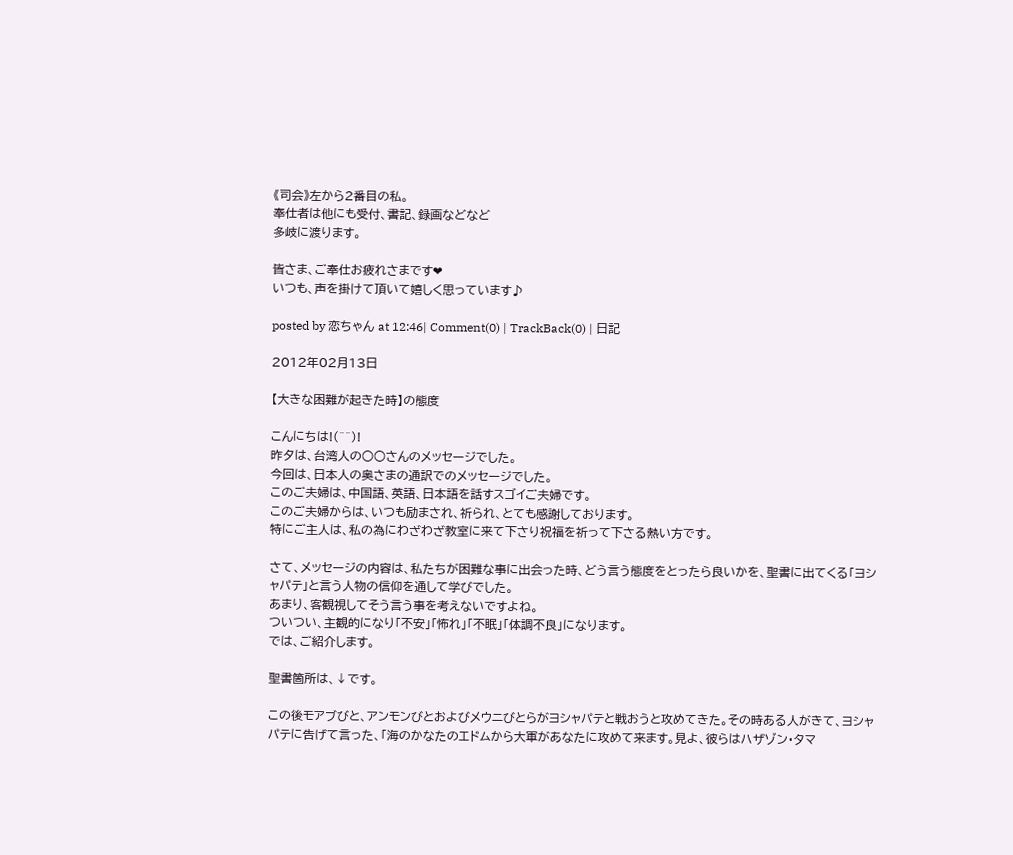《司会》左から2番目の私。
奉仕者は他にも受付、書記、録画などなど
多岐に渡ります。

皆さま、ご奉仕お疲れさまです❤
いつも、声を掛けて頂いて嬉しく思っています♪

posted by 恋ちゃん at 12:46| Comment(0) | TrackBack(0) | 日記

2012年02月13日

【大きな困難が起きた時】の態度

こんにちは!(^^)!
昨夕は、台湾人の○○さんのメッセージでした。
今回は、日本人の奥さまの通訳でのメッセージでした。
このご夫婦は、中国語、英語、日本語を話すスゴイご夫婦です。
このご夫婦からは、いつも励まされ、祈られ、とても感謝しております。
特にご主人は、私の為にわざわざ教室に来て下さり祝福を祈って下さる熱い方です。

さて、メッセージの内容は、私たちが困難な事に出会った時、どう言う態度をとったら良いかを、聖書に出てくる「ヨシャパテ」と言う人物の信仰を通して学びでした。
あまり、客観視してそう言う事を考えないですよね。
ついつい、主観的になり「不安」「怖れ」「不眠」「体調不良」になります。
では、ご紹介します。

聖書箇所は、↓です。

この後モアブびと、アンモンびとおよびメウニびとらがヨシャパテと戦おうと攻めてきた。その時ある人がきて、ヨシャパテに告げて言った、「海のかなたのエドムから大軍があなたに攻めて来ます。見よ、彼らはハザゾン・タマ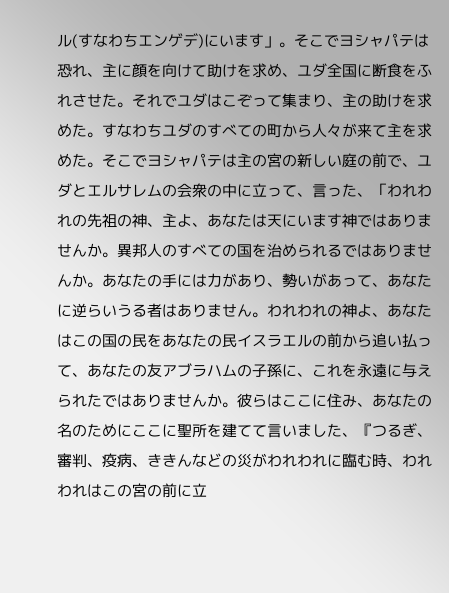ル(すなわちエンゲデ)にいます」。そこでヨシャパテは恐れ、主に顔を向けて助けを求め、ユダ全国に断食をふれさせた。それでユダはこぞって集まり、主の助けを求めた。すなわちユダのすべての町から人々が来て主を求めた。そこでヨシャパテは主の宮の新しい庭の前で、ユダとエルサレムの会衆の中に立って、言った、「われわれの先祖の神、主よ、あなたは天にいます神ではありませんか。異邦人のすべての国を治められるではありませんか。あなたの手には力があり、勢いがあって、あなたに逆らいうる者はありません。われわれの神よ、あなたはこの国の民をあなたの民イスラエルの前から追い払って、あなたの友アブラハムの子孫に、これを永遠に与えられたではありませんか。彼らはここに住み、あなたの名のためにここに聖所を建てて言いました、『つるぎ、審判、疫病、ききんなどの災がわれわれに臨む時、われわれはこの宮の前に立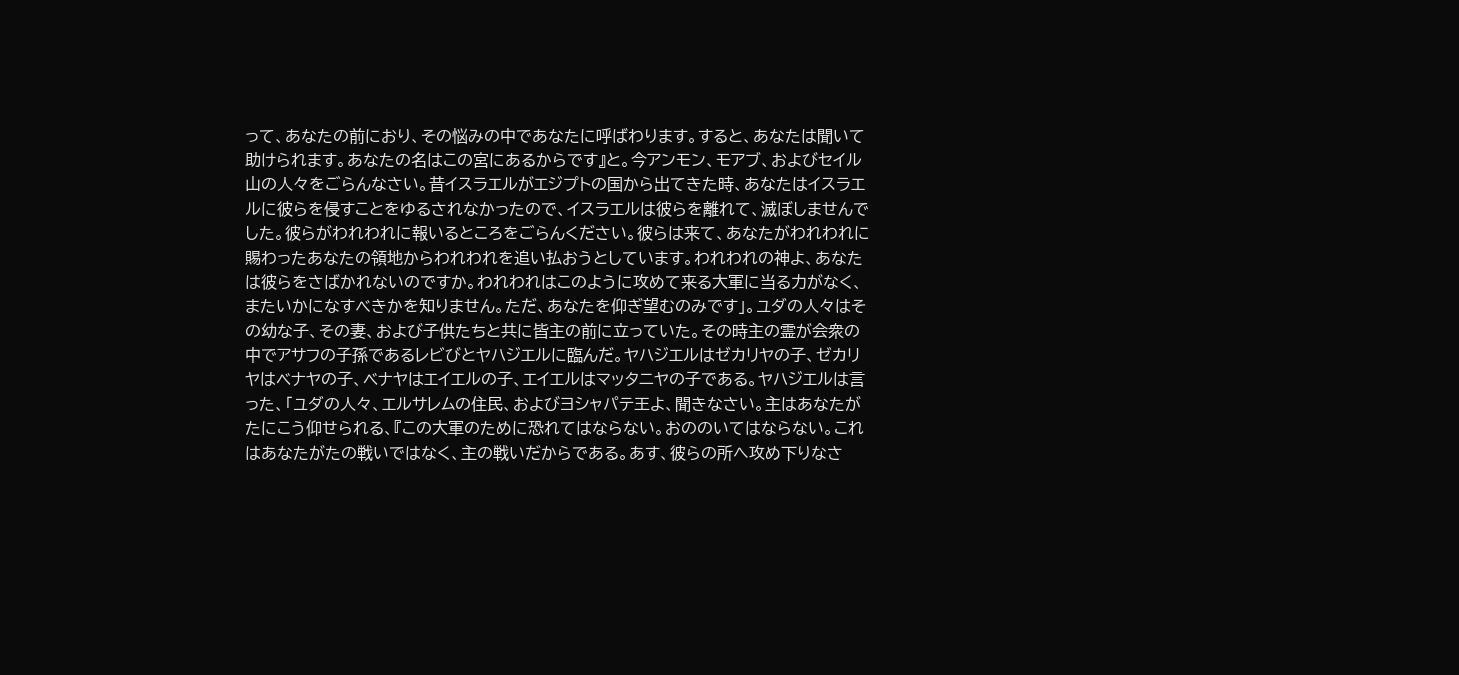って、あなたの前におり、その悩みの中であなたに呼ばわります。すると、あなたは聞いて助けられます。あなたの名はこの宮にあるからです』と。今アンモン、モアブ、およびセイル山の人々をごらんなさい。昔イスラエルがエジプトの国から出てきた時、あなたはイスラエルに彼らを侵すことをゆるされなかったので、イスラエルは彼らを離れて、滅ぼしませんでした。彼らがわれわれに報いるところをごらんください。彼らは来て、あなたがわれわれに賜わったあなたの領地からわれわれを追い払おうとしています。われわれの神よ、あなたは彼らをさばかれないのですか。われわれはこのように攻めて来る大軍に当る力がなく、またいかになすべきかを知りません。ただ、あなたを仰ぎ望むのみです」。ユダの人々はその幼な子、その妻、および子供たちと共に皆主の前に立っていた。その時主の霊が会衆の中でアサフの子孫であるレビびとヤハジエルに臨んだ。ヤハジエルはゼカリヤの子、ゼカリヤはベナヤの子、ベナヤはエイエルの子、エイエルはマッタニヤの子である。ヤハジエルは言った、「ユダの人々、エルサレムの住民、およびヨシャパテ王よ、聞きなさい。主はあなたがたにこう仰せられる、『この大軍のために恐れてはならない。おののいてはならない。これはあなたがたの戦いではなく、主の戦いだからである。あす、彼らの所へ攻め下りなさ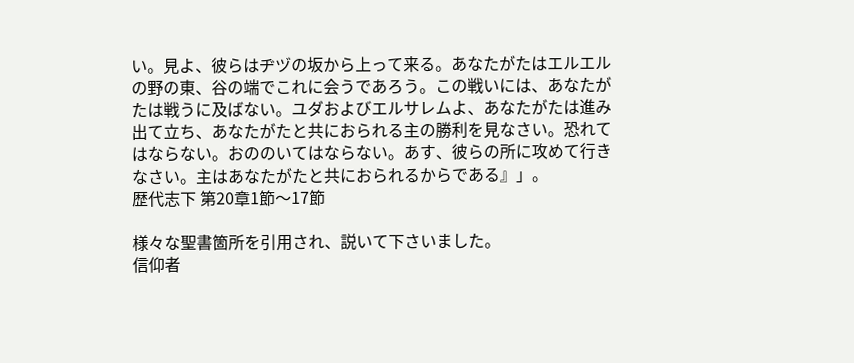い。見よ、彼らはヂヅの坂から上って来る。あなたがたはエルエルの野の東、谷の端でこれに会うであろう。この戦いには、あなたがたは戦うに及ばない。ユダおよびエルサレムよ、あなたがたは進み出て立ち、あなたがたと共におられる主の勝利を見なさい。恐れてはならない。おののいてはならない。あす、彼らの所に攻めて行きなさい。主はあなたがたと共におられるからである』」。
歴代志下 第20章1節〜17節

様々な聖書箇所を引用され、説いて下さいました。
信仰者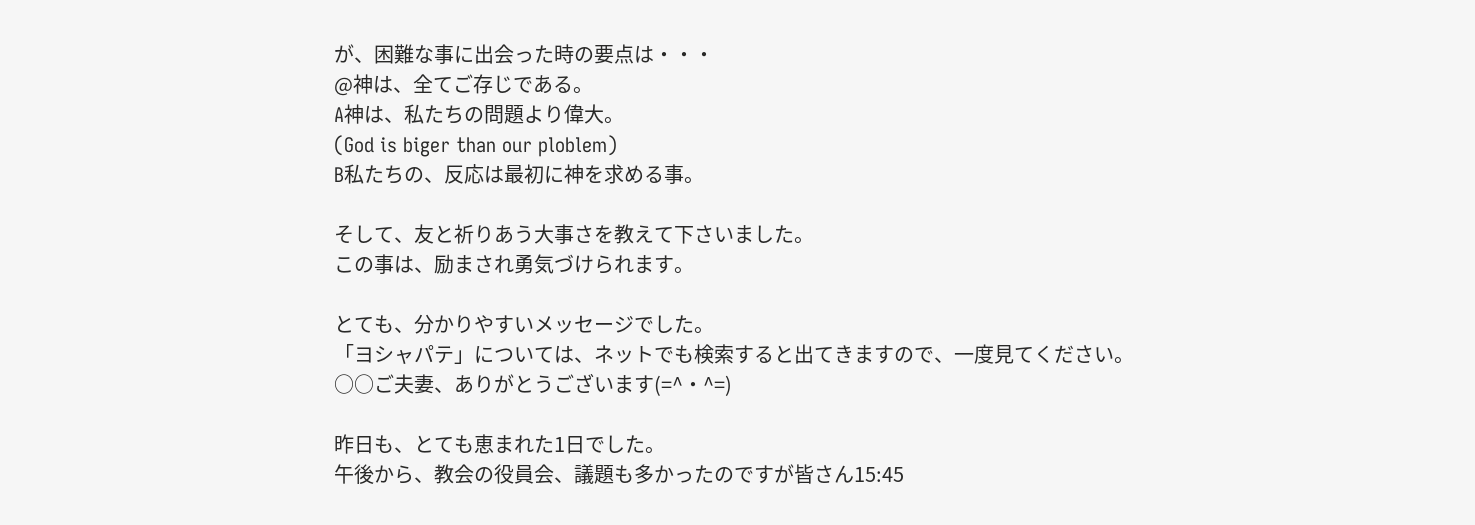が、困難な事に出会った時の要点は・・・
@神は、全てご存じである。
A神は、私たちの問題より偉大。
(God is biger than our ploblem)
B私たちの、反応は最初に神を求める事。

そして、友と祈りあう大事さを教えて下さいました。
この事は、励まされ勇気づけられます。

とても、分かりやすいメッセージでした。
「ヨシャパテ」については、ネットでも検索すると出てきますので、一度見てください。
○○ご夫妻、ありがとうございます(=^・^=)

昨日も、とても恵まれた1日でした。
午後から、教会の役員会、議題も多かったのですが皆さん15:45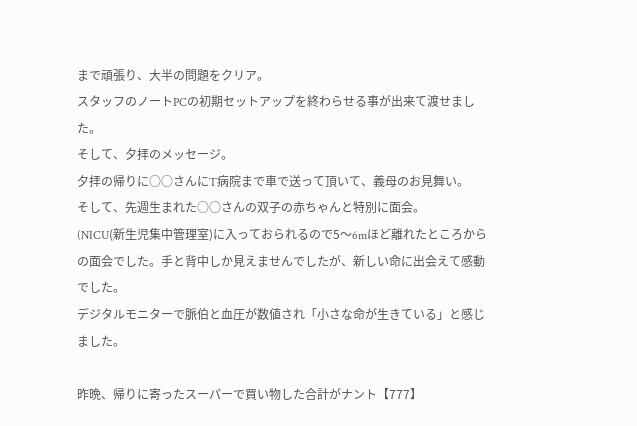まで頑張り、大半の問題をクリア。
スタッフのノートPCの初期セットアップを終わらせる事が出来て渡せました。
そして、夕拝のメッセージ。
夕拝の帰りに○○さんにT病院まで車で送って頂いて、義母のお見舞い。
そして、先週生まれた○○さんの双子の赤ちゃんと特別に面会。
(NICU(新生児集中管理室)に入っておられるので5〜6mほど離れたところからの面会でした。手と背中しか見えませんでしたが、新しい命に出会えて感動でした。
デジタルモニターで脈伯と血圧が数値され「小さな命が生きている」と感じました。

昨晩、帰りに寄ったスーパーで買い物した合計がナント【777】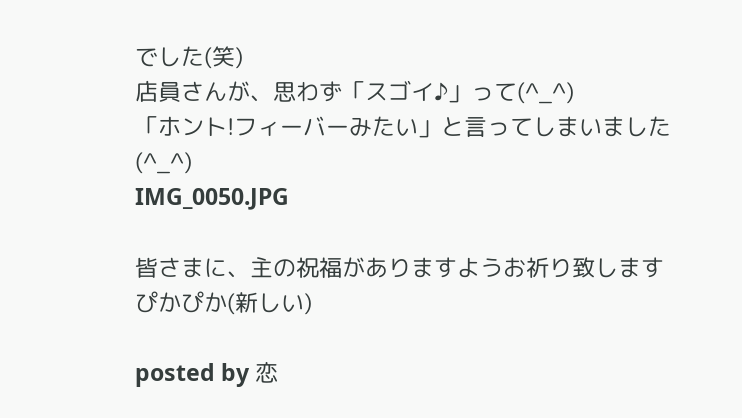でした(笑)
店員さんが、思わず「スゴイ♪」って(^_^)
「ホント!フィーバーみたい」と言ってしまいました(^_^)
IMG_0050.JPG

皆さまに、主の祝福がありますようお祈り致しますぴかぴか(新しい)

posted by 恋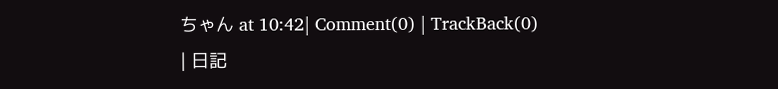ちゃん at 10:42| Comment(0) | TrackBack(0) | 日記